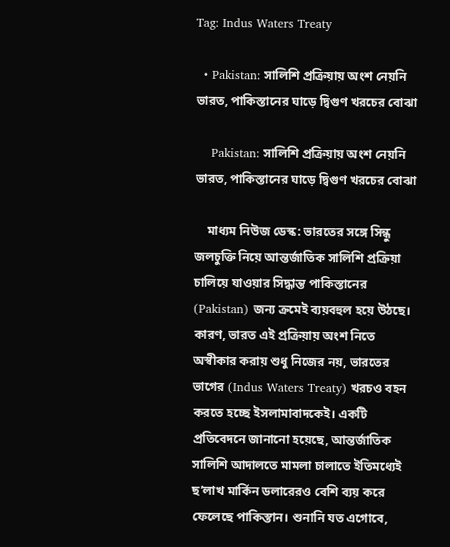Tag: Indus Waters Treaty

  • Pakistan: সালিশি প্রক্রিয়ায় অংশ নেয়নি ভারত, পাকিস্তানের ঘাড়ে দ্বিগুণ খরচের বোঝা

    Pakistan: সালিশি প্রক্রিয়ায় অংশ নেয়নি ভারত, পাকিস্তানের ঘাড়ে দ্বিগুণ খরচের বোঝা

    মাধ্যম নিউজ ডেস্ক: ভারতের সঙ্গে সিন্ধু জলচুক্তি নিয়ে আন্তর্জাতিক সালিশি প্রক্রিয়া চালিয়ে যাওয়ার সিদ্ধান্ত পাকিস্তানের (Pakistan) জন্য ক্রমেই ব্যয়বহুল হয়ে উঠছে। কারণ, ভারত এই প্রক্রিয়ায় অংশ নিতে অস্বীকার করায় শুধু নিজের নয়, ভারতের ভাগের (Indus Waters Treaty) খরচও বহন করতে হচ্ছে ইসলামাবাদকেই। একটি প্রতিবেদনে জানানো হয়েছে, আন্তর্জাতিক সালিশি আদালতে মামলা চালাতে ইতিমধ্যেই ছ’লাখ মার্কিন ডলারেরও বেশি ব্যয় করে ফেলেছে পাকিস্তান। শুনানি যত এগোবে,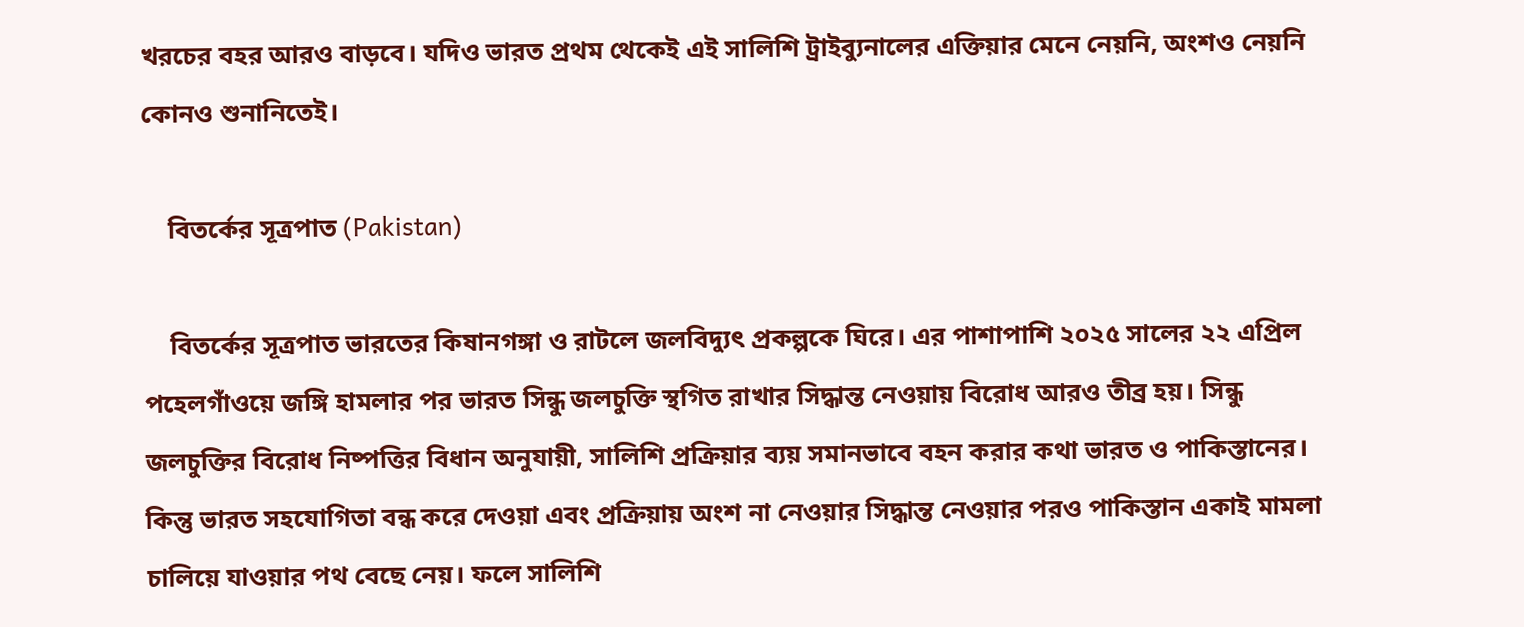খরচের বহর আরও বাড়বে। যদিও ভারত প্রথম থেকেই এই সালিশি ট্রাইব্যুনালের এক্তিয়ার মেনে নেয়নি, অংশও নেয়নি কোনও শুনানিতেই।

    বিতর্কের সূত্রপাত (Pakistan)

    বিতর্কের সূত্রপাত ভারতের কিষানগঙ্গা ও রাটলে জলবিদ্যুৎ প্রকল্পকে ঘিরে। এর পাশাপাশি ২০২৫ সালের ২২ এপ্রিল পহেলগাঁওয়ে জঙ্গি হামলার পর ভারত সিন্ধু জলচুক্তি স্থগিত রাখার সিদ্ধান্ত নেওয়ায় বিরোধ আরও তীব্র হয়। সিন্ধু জলচুক্তির বিরোধ নিষ্পত্তির বিধান অনুযায়ী, সালিশি প্রক্রিয়ার ব্যয় সমানভাবে বহন করার কথা ভারত ও পাকিস্তানের। কিন্তু ভারত সহযোগিতা বন্ধ করে দেওয়া এবং প্রক্রিয়ায় অংশ না নেওয়ার সিদ্ধান্ত নেওয়ার পরও পাকিস্তান একাই মামলা চালিয়ে যাওয়ার পথ বেছে নেয়। ফলে সালিশি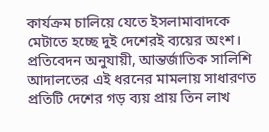কার্যক্রম চালিয়ে যেতে ইসলামাবাদকে মেটাতে হচ্ছে দুই দেশেরই ব্যয়ের অংশ। প্রতিবেদন অনুযায়ী, আন্তর্জাতিক সালিশি আদালতের এই ধরনের মামলায় সাধারণত প্রতিটি দেশের গড় ব্যয় প্রায় তিন লাখ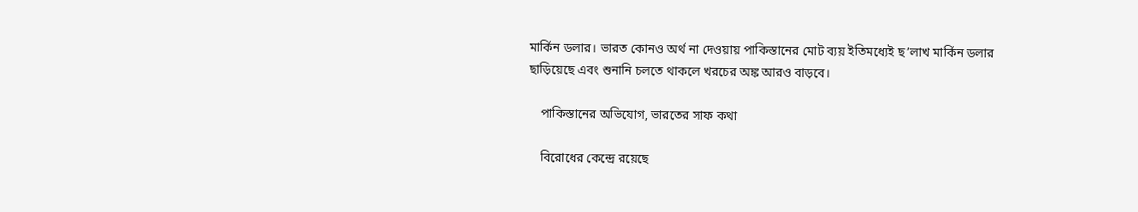মার্কিন ডলার। ভারত কোনও অর্থ না দেওয়ায় পাকিস্তানের মোট ব্যয় ইতিমধ্যেই ছ’লাখ মার্কিন ডলার ছাড়িয়েছে এবং শুনানি চলতে থাকলে খরচের অঙ্ক আরও বাড়বে।

    পাকিস্তানের অভিযোগ, ভারতের সাফ কথা

    বিরোধের কেন্দ্রে রয়েছে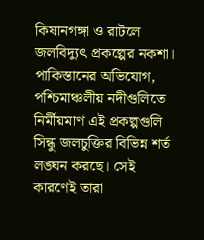কিষানগঙ্গা ও রাটলে জলবিদ্যুৎ প্রকল্পের নকশা। পাকিস্তানের অভিযোগ, পশ্চিমাঞ্চলীয় নদীগুলিতে নির্মীয়মাণ এই প্রকল্পগুলি সিন্ধু জলচুক্তির বিভিন্ন শর্ত লঙ্ঘন করছে। সেই কারণেই তারা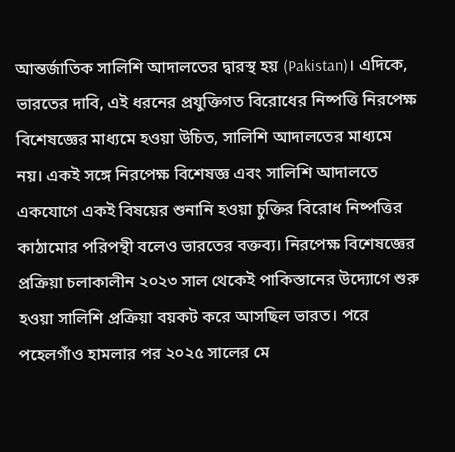আন্তর্জাতিক সালিশি আদালতের দ্বারস্থ হয় (Pakistan)। এদিকে, ভারতের দাবি, এই ধরনের প্রযুক্তিগত বিরোধের নিষ্পত্তি নিরপেক্ষ বিশেষজ্ঞের মাধ্যমে হওয়া উচিত, সালিশি আদালতের মাধ্যমে নয়। একই সঙ্গে নিরপেক্ষ বিশেষজ্ঞ এবং সালিশি আদালতে একযোগে একই বিষয়ের শুনানি হওয়া চুক্তির বিরোধ নিষ্পত্তির কাঠামোর পরিপন্থী বলেও ভারতের বক্তব্য। নিরপেক্ষ বিশেষজ্ঞের প্রক্রিয়া চলাকালীন ২০২৩ সাল থেকেই পাকিস্তানের উদ্যোগে শুরু হওয়া সালিশি প্রক্রিয়া বয়কট করে আসছিল ভারত। পরে পহেলগাঁও হামলার পর ২০২৫ সালের মে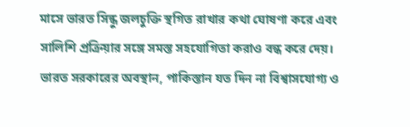মাসে ভারত সিন্ধু জলচুক্তি স্থগিত রাখার কথা ঘোষণা করে এবং সালিশি প্রক্রিয়ার সঙ্গে সমস্ত সহযোগিতা করাও বন্ধ করে দেয়। ভারত সরকারের অবস্থান, পাকিস্তান যত দিন না বিশ্বাসযোগ্য ও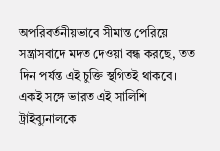অপরিবর্তনীয়ভাবে সীমান্ত পেরিয়ে সন্ত্রাসবাদে মদত দেওয়া বন্ধ করছে, তত দিন পর্যন্ত এই চুক্তি স্থগিতই থাকবে। একই সঙ্গে ভারত এই সালিশি ট্রাইব্যুনালকে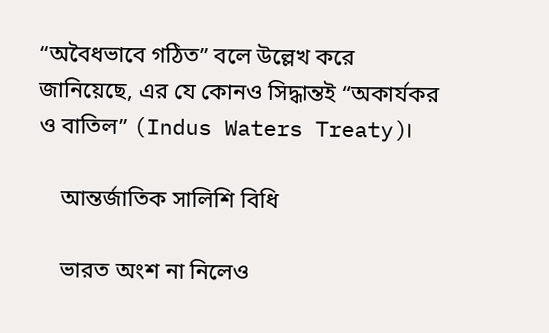“অবৈধভাবে গঠিত” বলে উল্লেখ করে জানিয়েছে, এর যে কোনও সিদ্ধান্তই “অকার্যকর ও বাতিল” (Indus Waters Treaty)।

    আন্তর্জাতিক সালিশি বিধি

    ভারত অংশ না নিলেও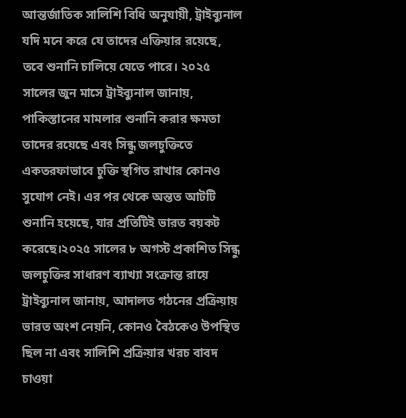আন্তর্জাতিক সালিশি বিধি অনুযায়ী, ট্রাইব্যুনাল যদি মনে করে যে তাদের এক্তিয়ার রয়েছে, তবে শুনানি চালিয়ে যেতে পারে। ২০২৫ সালের জুন মাসে ট্রাইব্যুনাল জানায়, পাকিস্তানের মামলার শুনানি করার ক্ষমতা তাদের রয়েছে এবং সিন্ধু জলচুক্তিতে একতরফাভাবে চুক্তি স্থগিত রাখার কোনও সুযোগ নেই। এর পর থেকে অন্তত আটটি শুনানি হয়েছে, যার প্রতিটিই ভারত বয়কট করেছে।২০২৫ সালের ৮ অগস্ট প্রকাশিত সিন্ধু জলচুক্তির সাধারণ ব্যাখ্যা সংক্রান্ত রায়ে ট্রাইব্যুনাল জানায়, আদালত গঠনের প্রক্রিয়ায় ভারত অংশ নেয়নি, কোনও বৈঠকেও উপস্থিত ছিল না এবং সালিশি প্রক্রিয়ার খরচ বাবদ চাওয়া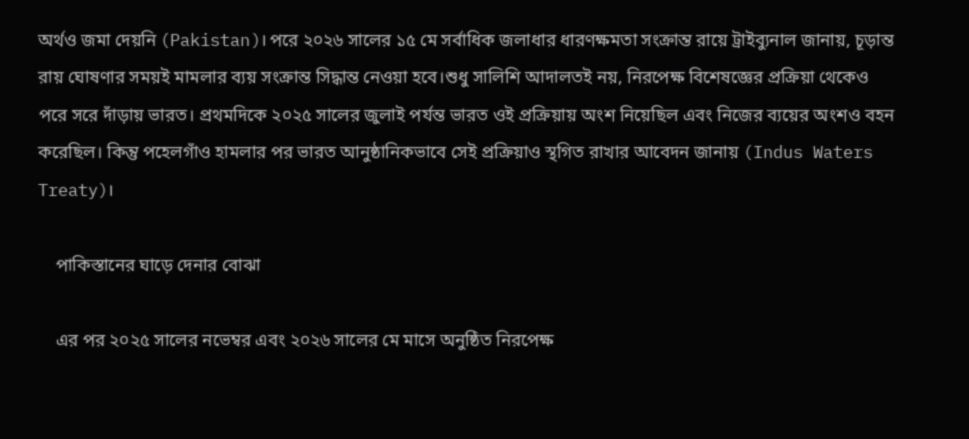অর্থও জমা দেয়নি (Pakistan)। পরে ২০২৬ সালের ১৫ মে সর্বাধিক জলাধার ধারণক্ষমতা সংক্রান্ত রায়ে ট্রাইব্যুনাল জানায়, চূড়ান্ত রায় ঘোষণার সময়ই মামলার ব্যয় সংক্রান্ত সিদ্ধান্ত নেওয়া হবে।শুধু সালিশি আদালতই নয়, নিরপেক্ষ বিশেষজ্ঞের প্রক্রিয়া থেকেও পরে সরে দাঁড়ায় ভারত। প্রথমদিকে ২০২৫ সালের জুলাই পর্যন্ত ভারত ওই প্রক্রিয়ায় অংশ নিয়েছিল এবং নিজের ব্যয়ের অংশও বহন করেছিল। কিন্তু পহেলগাঁও হামলার পর ভারত আনুষ্ঠানিকভাবে সেই প্রক্রিয়াও স্থগিত রাখার আবেদন জানায় (Indus Waters Treaty)।

    পাকিস্তানের ঘাড়ে দেনার বোঝা

    এর পর ২০২৫ সালের নভেম্বর এবং ২০২৬ সালের মে মাসে অনুষ্ঠিত নিরপেক্ষ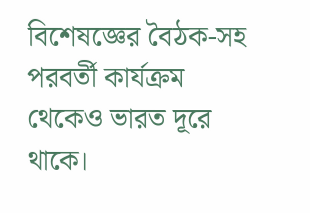বিশেষজ্ঞের বৈঠক-সহ পরবর্তী কার্যক্রম থেকেও ভারত দূরে থাকে।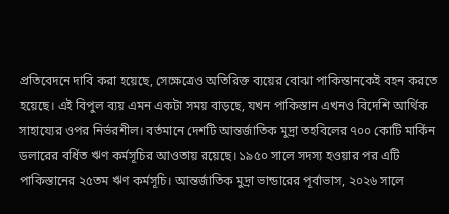প্রতিবেদনে দাবি করা হয়েছে, সেক্ষেত্রেও অতিরিক্ত ব্যয়ের বোঝা পাকিস্তানকেই বহন করতে হয়েছে। এই বিপুল ব্যয় এমন একটা সময় বাড়ছে, যখন পাকিস্তান এখনও বিদেশি আর্থিক সাহায্যের ওপর নির্ভরশীল। বর্তমানে দেশটি আন্তর্জাতিক মুদ্রা তহবিলের ৭০০ কোটি মার্কিন ডলারের বর্ধিত ঋণ কর্মসূচির আওতায় রয়েছে। ১৯৫০ সালে সদস্য হওয়ার পর এটি পাকিস্তানের ২৫তম ঋণ কর্মসূচি। আন্তর্জাতিক মুদ্রা ভান্ডারের পূর্বাভাস, ২০২৬ সালে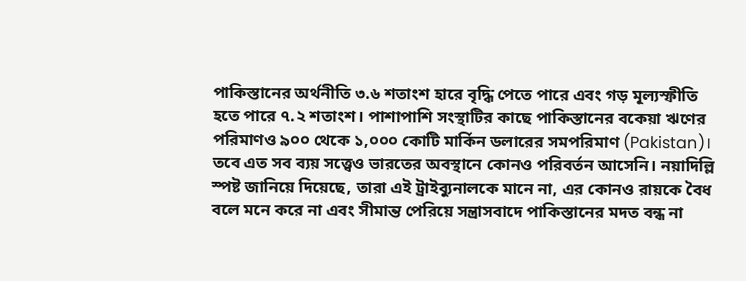পাকিস্তানের অর্থনীতি ৩.৬ শতাংশ হারে বৃদ্ধি পেতে পারে এবং গড় মূল্যস্ফীতি হতে পারে ৭.২ শতাংশ। পাশাপাশি সংস্থাটির কাছে পাকিস্তানের বকেয়া ঋণের পরিমাণও ৯০০ থেকে ১,০০০ কোটি মার্কিন ডলারের সমপরিমাণ (Pakistan)। তবে এত সব ব্যয় সত্ত্বেও ভারতের অবস্থানে কোনও পরিবর্তন আসেনি। নয়াদিল্লি স্পষ্ট জানিয়ে দিয়েছে, তারা এই ট্রাইব্যুনালকে মানে না, এর কোনও রায়কে বৈধ বলে মনে করে না এবং সীমান্ত পেরিয়ে সন্ত্রাসবাদে পাকিস্তানের মদত বন্ধ না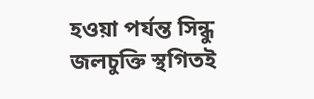হওয়া পর্যন্ত সিন্ধু জলচুক্তি স্থগিতই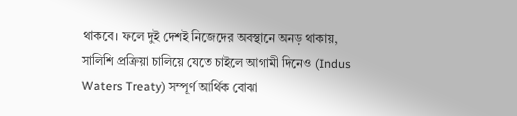থাকবে। ফলে দুই দেশই নিজেদের অবস্থানে অনড় থাকায়, সালিশি প্রক্রিয়া চালিয়ে যেতে চাইলে আগামী দিনেও (Indus Waters Treaty) সম্পূর্ণ আর্থিক বোঝা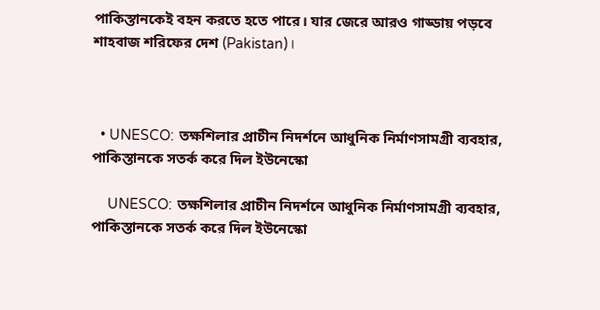পাকিস্তানকেই বহন করতে হতে পারে। যার জেরে আরও গাড্ডায় পড়বে শাহবাজ শরিফের দেশ (Pakistan)।



  • UNESCO: তক্ষশিলার প্রাচীন নিদর্শনে আধুনিক নির্মাণসামগ্রী ব্যবহার, পাকিস্তানকে সতর্ক করে দিল ইউনেস্কো

    UNESCO: তক্ষশিলার প্রাচীন নিদর্শনে আধুনিক নির্মাণসামগ্রী ব্যবহার, পাকিস্তানকে সতর্ক করে দিল ইউনেস্কো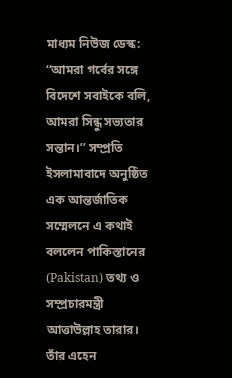মাধ্যম নিউজ ডেস্ক: ‘‘আমরা গর্বের সঙ্গে বিদেশে সবাইকে বলি, আমরা সিন্ধু সভ্যতার সন্তান।’’ সম্প্রতি ইসলামাবাদে অনুষ্ঠিত এক আন্তর্জাতিক সম্মেলনে এ কথাই বললেন পাকিস্তানের (Pakistan) তথ্য ও সম্প্রচারমন্ত্রী আত্তাউল্লাহ তারার। তাঁর এহেন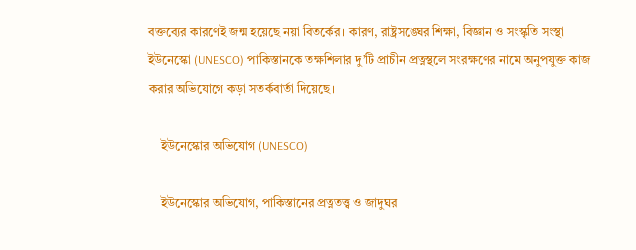বক্তব্যের কারণেই জন্ম হয়েছে নয়া বিতর্কের। কারণ, রাষ্ট্রসঙ্ঘের শিক্ষা, বিজ্ঞান ও সংস্কৃতি সংস্থা ইউনেস্কো (UNESCO) পাকিস্তানকে তক্ষশিলার দু’টি প্রাচীন প্রত্নস্থলে সংরক্ষণের নামে অনুপযুক্ত কাজ করার অভিযোগে কড়া সতর্কবার্তা দিয়েছে।

    ইউনেস্কোর অভিযোগ (UNESCO)

    ইউনেস্কোর অভিযোগ, পাকিস্তানের প্রত্নতত্ত্ব ও জাদুঘর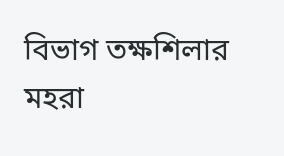বিভাগ তক্ষশিলার মহরা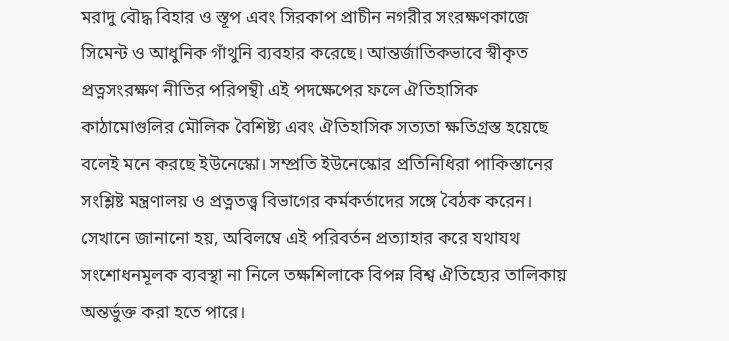মরাদু বৌদ্ধ বিহার ও স্তূপ এবং সিরকাপ প্রাচীন নগরীর সংরক্ষণকাজে সিমেন্ট ও আধুনিক গাঁথুনি ব্যবহার করেছে। আন্তর্জাতিকভাবে স্বীকৃত প্রত্নসংরক্ষণ নীতির পরিপন্থী এই পদক্ষেপের ফলে ঐতিহাসিক কাঠামোগুলির মৌলিক বৈশিষ্ট্য এবং ঐতিহাসিক সত্যতা ক্ষতিগ্রস্ত হয়েছে বলেই মনে করছে ইউনেস্কো। সম্প্রতি ইউনেস্কোর প্রতিনিধিরা পাকিস্তানের সংশ্লিষ্ট মন্ত্রণালয় ও প্রত্নতত্ত্ব বিভাগের কর্মকর্তাদের সঙ্গে বৈঠক করেন। সেখানে জানানো হয়, অবিলম্বে এই পরিবর্তন প্রত্যাহার করে যথাযথ সংশোধনমূলক ব্যবস্থা না নিলে তক্ষশিলাকে বিপন্ন বিশ্ব ঐতিহ্যের তালিকায় অন্তর্ভুক্ত করা হতে পারে।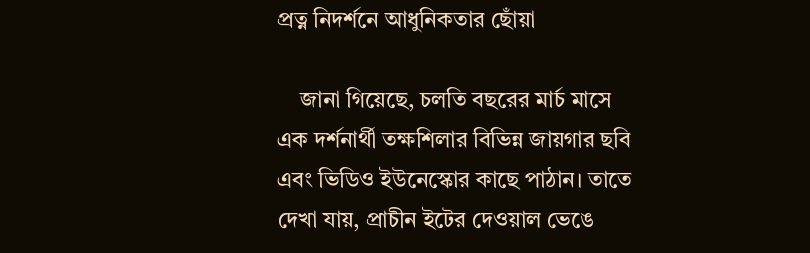প্রত্ন নিদর্শনে আধুনিকতার ছোঁয়া

    জানা গিয়েছে, চলতি বছরের মার্চ মাসে এক দর্শনার্থী তক্ষশিলার বিভিন্ন জায়গার ছবি এবং ভিডিও ইউনেস্কোর কাছে পাঠান। তাতে দেখা যায়, প্রাচীন ইটের দেওয়াল ভেঙে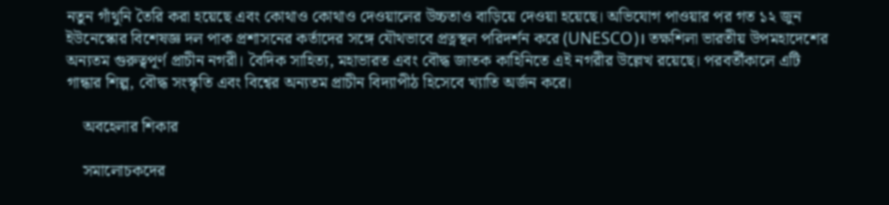নতুন গাঁথুনি তৈরি করা হয়েছে এবং কোথাও কোথাও দেওয়ালের উচ্চতাও বাড়িয়ে দেওয়া হয়েছে। অভিযোগ পাওয়ার পর গত ১২ জুন ইউনেস্কোর বিশেষজ্ঞ দল পাক প্রশাসনের কর্তাদের সঙ্গে যৌথভাবে প্রত্নস্থল পরিদর্শন করে (UNESCO)। তক্ষশিলা ভারতীয় উপমহাদেশের অন্যতম গুরুত্বপূর্ণ প্রাচীন নগরী। বৈদিক সাহিত্য, মহাভারত এবং বৌদ্ধ জাতক কাহিনিতে এই নগরীর উল্লেখ রয়েছে। পরবর্তীকালে এটি গান্ধার শিল্প, বৌদ্ধ সংস্কৃতি এবং বিশ্বের অন্যতম প্রাচীন বিদ্যাপীঠ হিসেবে খ্যাতি অর্জন করে।

    অবহেলার শিকার

    সমালোচকদের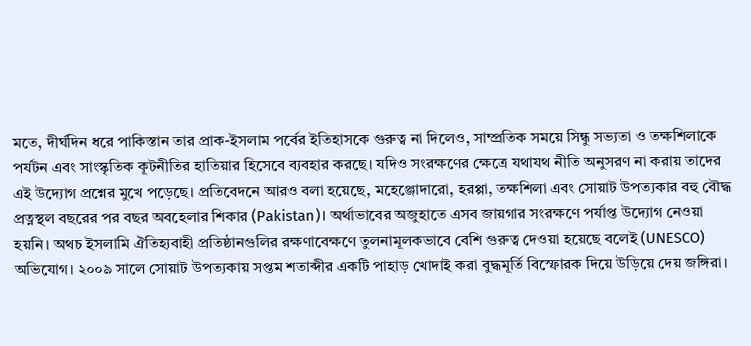মতে, দীর্ঘদিন ধরে পাকিস্তান তার প্রাক-ইসলাম পর্বের ইতিহাসকে গুরুত্ব না দিলেও, সাম্প্রতিক সময়ে সিন্ধু সভ্যতা ও তক্ষশিলাকে পর্যটন এবং সাংস্কৃতিক কূটনীতির হাতিয়ার হিসেবে ব্যবহার করছে। যদিও সংরক্ষণের ক্ষেত্রে যথাযথ নীতি অনুসরণ না করায় তাদের এই উদ্যোগ প্রশ্নের মুখে পড়েছে। প্রতিবেদনে আরও বলা হয়েছে, মহেঞ্জোদারো, হরপ্পা, তক্ষশিলা এবং সোয়াট উপত্যকার বহু বৌদ্ধ প্রত্নস্থল বছরের পর বছর অবহেলার শিকার (Pakistan)। অর্থাভাবের অজুহাতে এসব জায়গার সংরক্ষণে পর্যাপ্ত উদ্যোগ নেওয়া হয়নি। অথচ ইসলামি ঐতিহ্যবাহী প্রতিষ্ঠানগুলির রক্ষণাবেক্ষণে তুলনামূলকভাবে বেশি গুরুত্ব দেওয়া হয়েছে বলেই (UNESCO) অভিযোগ। ২০০৯ সালে সোয়াট উপত্যকায় সপ্তম শতাব্দীর একটি পাহাড় খোদাই করা বুদ্ধমূর্তি বিস্ফোরক দিয়ে উড়িয়ে দেয় জঙ্গিরা।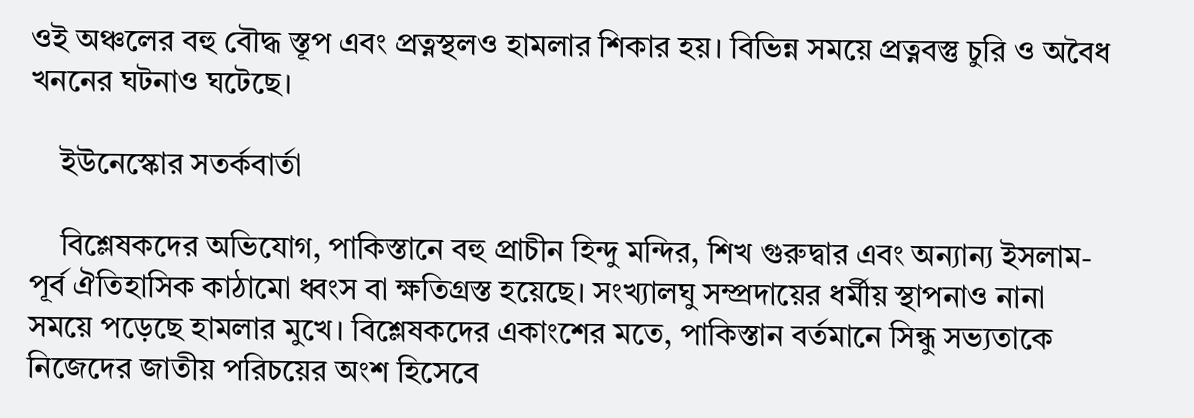ওই অঞ্চলের বহু বৌদ্ধ স্তূপ এবং প্রত্নস্থলও হামলার শিকার হয়। বিভিন্ন সময়ে প্রত্নবস্তু চুরি ও অবৈধ খননের ঘটনাও ঘটেছে।

    ইউনেস্কোর সতর্কবার্তা

    বিশ্লেষকদের অভিযোগ, পাকিস্তানে বহু প্রাচীন হিন্দু মন্দির, শিখ গুরুদ্বার এবং অন্যান্য ইসলাম-পূর্ব ঐতিহাসিক কাঠামো ধ্বংস বা ক্ষতিগ্রস্ত হয়েছে। সংখ্যালঘু সম্প্রদায়ের ধর্মীয় স্থাপনাও নানা সময়ে পড়েছে হামলার মুখে। বিশ্লেষকদের একাংশের মতে, পাকিস্তান বর্তমানে সিন্ধু সভ্যতাকে নিজেদের জাতীয় পরিচয়ের অংশ হিসেবে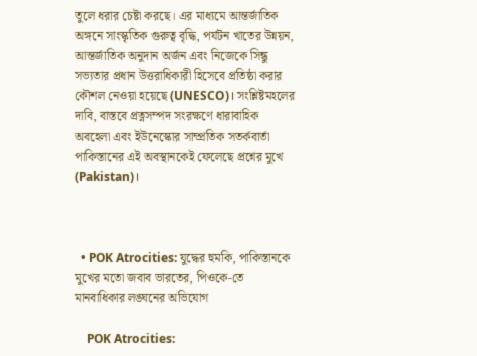তুলে ধরার চেষ্টা করছে। এর মাধ্যমে আন্তর্জাতিক অঙ্গনে সাংস্কৃতিক গুরুত্ব বৃদ্ধি, পর্যটন খাতের উন্নয়ন, আন্তর্জাতিক অনুদান অর্জন এবং নিজেকে সিন্ধু সভ্যতার প্রধান উত্তরাধিকারী হিসেবে প্রতিষ্ঠা করার কৌশল নেওয়া হয়েছে (UNESCO)। সংশ্লিষ্টমহলের দাবি, বাস্তবে প্রত্নসম্পদ সংরক্ষণে ধারাবাহিক অবহেলা এবং ইউনেস্কোর সাম্প্রতিক সতর্কবার্তা পাকিস্তানের এই অবস্থানকেই ফেলেছে প্রশ্নের মুখে (Pakistan)।



  • POK Atrocities: যুদ্ধের হুমকি, পাকিস্তানকে মুখের মতো জবাব ভারতের, পিওকে-তে মানবাধিকার লঙ্ঘনের অভিযোগ

    POK Atrocities: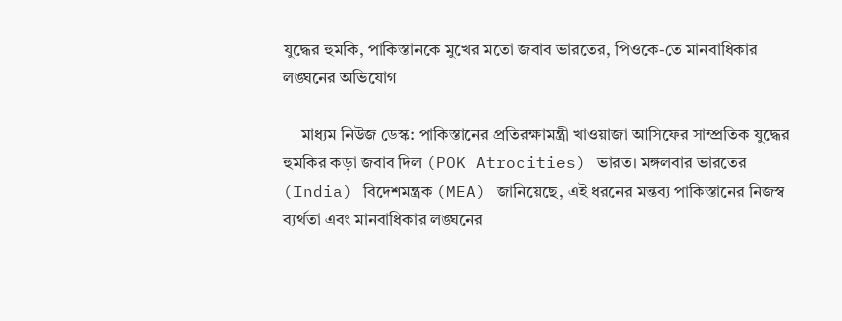যুদ্ধের হুমকি, পাকিস্তানকে মুখের মতো জবাব ভারতের, পিওকে-তে মানবাধিকার লঙ্ঘনের অভিযোগ

    মাধ্যম নিউজ ডেস্ক: পাকিস্তানের প্রতিরক্ষামন্ত্রী খাওয়াজা আসিফের সাম্প্রতিক যুদ্ধের হুমকির কড়া জবাব দিল (POK Atrocities) ভারত। মঙ্গলবার ভারতের (India) বিদেশমন্ত্রক (MEA) জানিয়েছে, এই ধরনের মন্তব্য পাকিস্তানের নিজস্ব ব্যর্থতা এবং মানবাধিকার লঙ্ঘনের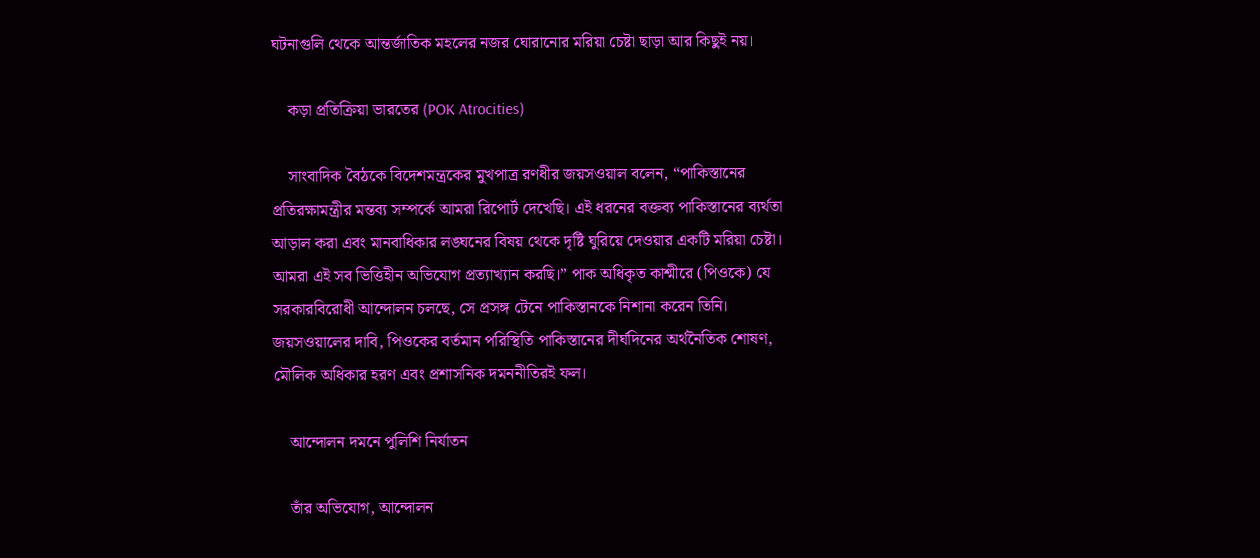ঘটনাগুলি থেকে আন্তর্জাতিক মহলের নজর ঘোরানোর মরিয়া চেষ্টা ছাড়া আর কিছুই নয়।

    কড়া প্রতিক্রিয়া ভারতের (POK Atrocities)

    সাংবাদিক বৈঠকে বিদেশমন্ত্রকের মুখপাত্র রণধীর জয়সওয়াল বলেন, “পাকিস্তানের প্রতিরক্ষামন্ত্রীর মন্তব্য সম্পর্কে আমরা রিপোর্ট দেখেছি। এই ধরনের বক্তব্য পাকিস্তানের ব্যর্থতা আড়াল করা এবং মানবাধিকার লঙ্ঘনের বিষয় থেকে দৃষ্টি ঘুরিয়ে দেওয়ার একটি মরিয়া চেষ্টা। আমরা এই সব ভিত্তিহীন অভিযোগ প্রত্যাখ্যান করছি।” পাক অধিকৃত কাশ্মীরে (পিওকে) যে সরকারবিরোধী আন্দোলন চলছে, সে প্রসঙ্গ টেনে পাকিস্তানকে নিশানা করেন তিনি। জয়সওয়ালের দাবি, পিওকের বর্তমান পরিস্থিতি পাকিস্তানের দীর্ঘদিনের অর্থনৈতিক শোষণ, মৌলিক অধিকার হরণ এবং প্রশাসনিক দমননীতিরই ফল।

    আন্দোলন দমনে পুলিশি নির্যাতন

    তাঁর অভিযোগ, আন্দোলন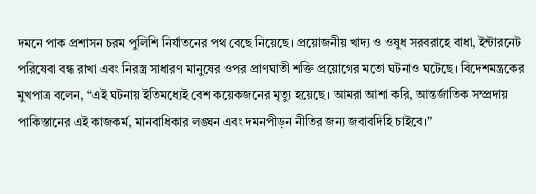দমনে পাক প্রশাসন চরম পুলিশি নির্যাতনের পথ বেছে নিয়েছে। প্রয়োজনীয় খাদ্য ও ওষুধ সরবরাহে বাধা, ইন্টারনেট পরিষেবা বন্ধ রাখা এবং নিরস্ত্র সাধারণ মানুষের ওপর প্রাণঘাতী শক্তি প্রয়োগের মতো ঘটনাও ঘটেছে। বিদেশমন্ত্রকের মুখপাত্র বলেন, “এই ঘটনায় ইতিমধ্যেই বেশ কয়েকজনের মৃত্যু হয়েছে। আমরা আশা করি, আন্তর্জাতিক সম্প্রদায় পাকিস্তানের এই কাজকর্ম, মানবাধিকার লঙ্ঘন এবং দমনপীড়ন নীতির জন্য জবাবদিহি চাইবে।”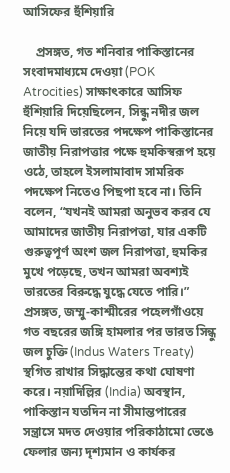আসিফের হুঁশিয়ারি

    প্রসঙ্গত, গত শনিবার পাকিস্তানের সংবাদমাধ্যমে দেওয়া (POK Atrocities) সাক্ষাৎকারে আসিফ হুঁশিয়ারি দিয়েছিলেন, সিন্ধু নদীর জল নিয়ে যদি ভারতের পদক্ষেপ পাকিস্তানের জাতীয় নিরাপত্তার পক্ষে হুমকিস্বরূপ হয়ে ওঠে, তাহলে ইসলামাবাদ সামরিক পদক্ষেপ নিতেও পিছপা হবে না। তিনি বলেন, “যখনই আমরা অনুভব করব যে আমাদের জাতীয় নিরাপত্তা, যার একটি গুরুত্বপূর্ণ অংশ জল নিরাপত্তা, হুমকির মুখে পড়েছে, তখন আমরা অবশ্যই ভারতের বিরুদ্ধে যুদ্ধে যেতে পারি।” প্রসঙ্গত, জম্মু-কাশ্মীরের পহেলগাঁওয়ে গত বছরের জঙ্গি হামলার পর ভারত সিন্ধু জল চুক্তি (Indus Waters Treaty) স্থগিত রাখার সিদ্ধান্তের কথা ঘোষণা করে। নয়াদিল্লির (India) অবস্থান, পাকিস্তান যতদিন না সীমান্তপারের সন্ত্রাসে মদত দেওয়ার পরিকাঠামো ভেঙে ফেলার জন্য দৃশ্যমান ও কার্যকর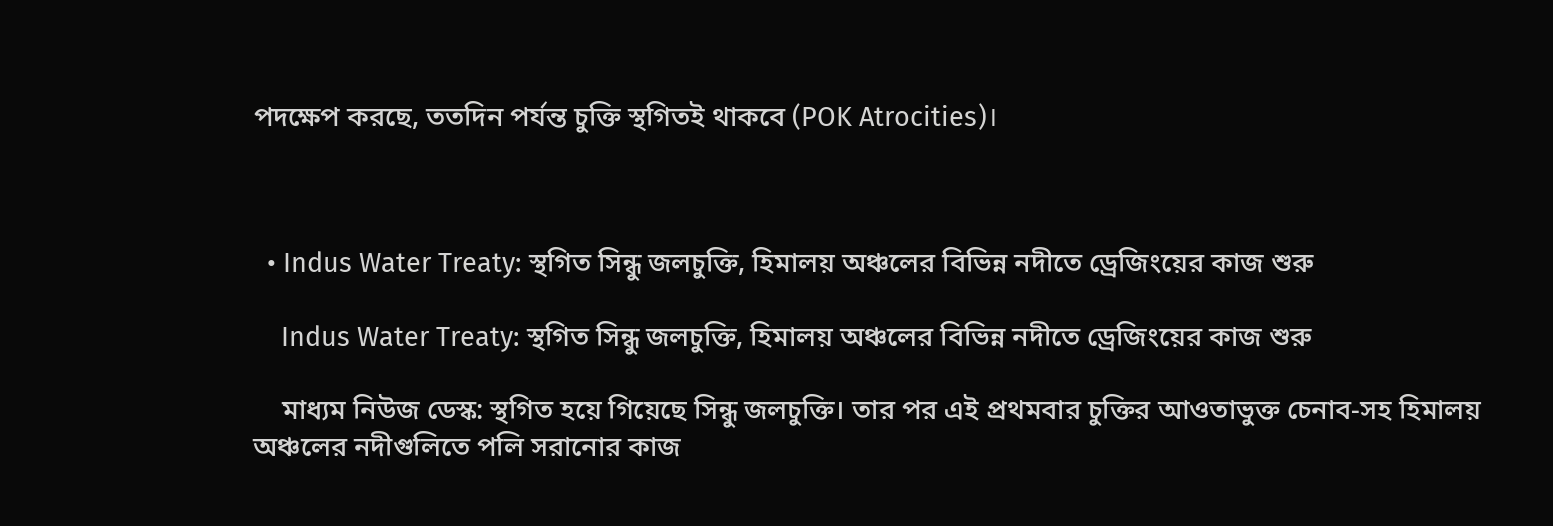পদক্ষেপ করছে, ততদিন পর্যন্ত চুক্তি স্থগিতই থাকবে (POK Atrocities)।



  • Indus Water Treaty: স্থগিত সিন্ধু জলচুক্তি, হিমালয় অঞ্চলের বিভিন্ন নদীতে ড্রেজিংয়ের কাজ শুরু

    Indus Water Treaty: স্থগিত সিন্ধু জলচুক্তি, হিমালয় অঞ্চলের বিভিন্ন নদীতে ড্রেজিংয়ের কাজ শুরু

    মাধ্যম নিউজ ডেস্ক: স্থগিত হয়ে গিয়েছে সিন্ধু জলচুক্তি। তার পর এই প্রথমবার চুক্তির আওতাভুক্ত চেনাব-সহ হিমালয় অঞ্চলের নদীগুলিতে পলি সরানোর কাজ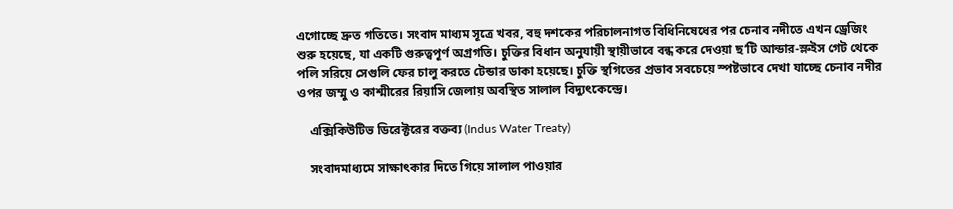এগোচ্ছে দ্রুত গতিতে। সংবাদ মাধ্যম সূত্রে খবর, বহু দশকের পরিচালনাগত বিধিনিষেধের পর চেনাব নদীতে এখন ড্রেজিং শুরু হয়েছে, যা একটি গুরুত্বপূর্ণ অগ্রগতি। চুক্তির বিধান অনুযায়ী স্থায়ীভাবে বন্ধ করে দেওয়া ছ’টি আন্ডার-স্লুইস গেট থেকে পলি সরিয়ে সেগুলি ফের চালু করতে টেন্ডার ডাকা হয়েছে। চুক্তি স্থগিতের প্রভাব সবচেয়ে স্পষ্টভাবে দেখা যাচ্ছে চেনাব নদীর ওপর জম্মু ও কাশ্মীরের রিয়াসি জেলায় অবস্থিত সালাল বিদ্যুৎকেন্দ্রে।

    এক্সিকিউটিভ ডিরেক্টরের বক্তব্য (Indus Water Treaty)

    সংবাদমাধ্যমে সাক্ষাৎকার দিতে গিয়ে সালাল পাওয়ার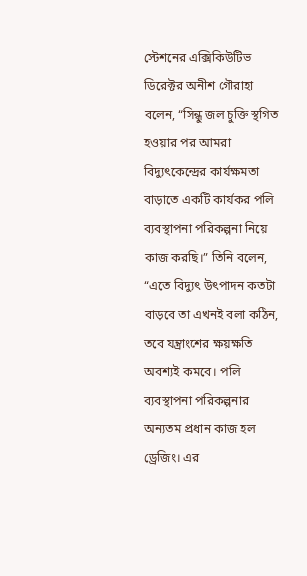স্টেশনের এক্সিকিউটিভ ডিরেক্টর অনীশ গৌরাহা বলেন, “সিন্ধু জল চুক্তি স্থগিত হওয়ার পর আমরা বিদ্যুৎকেন্দ্রের কার্যক্ষমতা বাড়াতে একটি কার্যকর পলি ব্যবস্থাপনা পরিকল্পনা নিয়ে কাজ করছি।” তিনি বলেন, “এতে বিদ্যুৎ উৎপাদন কতটা বাড়বে তা এখনই বলা কঠিন, তবে যন্ত্রাংশের ক্ষয়ক্ষতি অবশ্যই কমবে। পলি ব্যবস্থাপনা পরিকল্পনার অন্যতম প্রধান কাজ হল ড্রেজিং। এর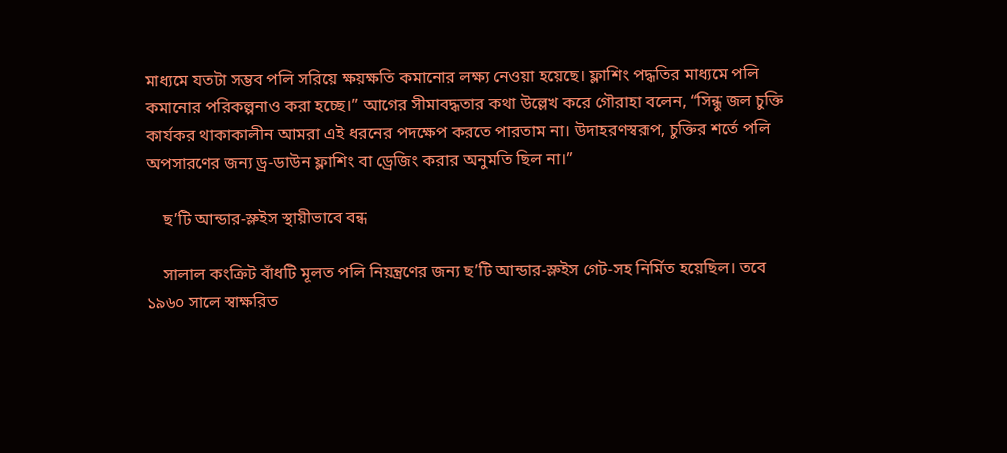মাধ্যমে যতটা সম্ভব পলি সরিয়ে ক্ষয়ক্ষতি কমানোর লক্ষ্য নেওয়া হয়েছে। ফ্লাশিং পদ্ধতির মাধ্যমে পলি কমানোর পরিকল্পনাও করা হচ্ছে।” আগের সীমাবদ্ধতার কথা উল্লেখ করে গৌরাহা বলেন, “সিন্ধু জল চুক্তি কার্যকর থাকাকালীন আমরা এই ধরনের পদক্ষেপ করতে পারতাম না। উদাহরণস্বরূপ, চুক্তির শর্তে পলি অপসারণের জন্য ড্র-ডাউন ফ্লাশিং বা ড্রেজিং করার অনুমতি ছিল না।”

    ছ’টি আন্ডার-স্লুইস স্থায়ীভাবে বন্ধ

    সালাল কংক্রিট বাঁধটি মূলত পলি নিয়ন্ত্রণের জন্য ছ’টি আন্ডার-স্লুইস গেট-সহ নির্মিত হয়েছিল। তবে ১৯৬০ সালে স্বাক্ষরিত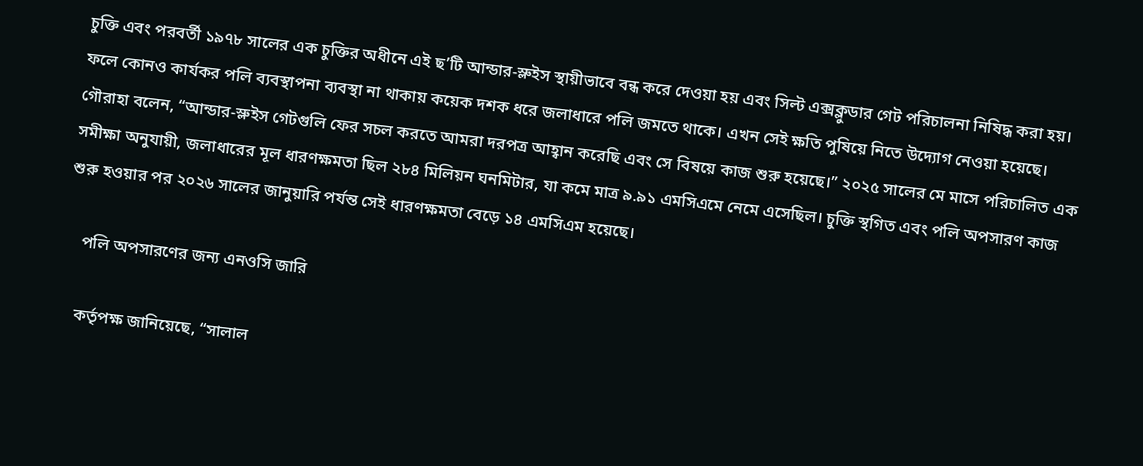চুক্তি এবং পরবর্তী ১৯৭৮ সালের এক চুক্তির অধীনে এই ছ’টি আন্ডার-স্লুইস স্থায়ীভাবে বন্ধ করে দেওয়া হয় এবং সিল্ট এক্সক্লুডার গেট পরিচালনা নিষিদ্ধ করা হয়। ফলে কোনও কার্যকর পলি ব্যবস্থাপনা ব্যবস্থা না থাকায় কয়েক দশক ধরে জলাধারে পলি জমতে থাকে। এখন সেই ক্ষতি পুষিয়ে নিতে উদ্যোগ নেওয়া হয়েছে। গৌরাহা বলেন, “আন্ডার-স্লুইস গেটগুলি ফের সচল করতে আমরা দরপত্র আহ্বান করেছি এবং সে বিষয়ে কাজ শুরু হয়েছে।” ২০২৫ সালের মে মাসে পরিচালিত এক সমীক্ষা অনুযায়ী, জলাধারের মূল ধারণক্ষমতা ছিল ২৮৪ মিলিয়ন ঘনমিটার, যা কমে মাত্র ৯.৯১ এমসিএমে নেমে এসেছিল। চুক্তি স্থগিত এবং পলি অপসারণ কাজ শুরু হওয়ার পর ২০২৬ সালের জানুয়ারি পর্যন্ত সেই ধারণক্ষমতা বেড়ে ১৪ এমসিএম হয়েছে।

    পলি অপসারণের জন্য এনওসি জারি

    কর্তৃপক্ষ জানিয়েছে, “সালাল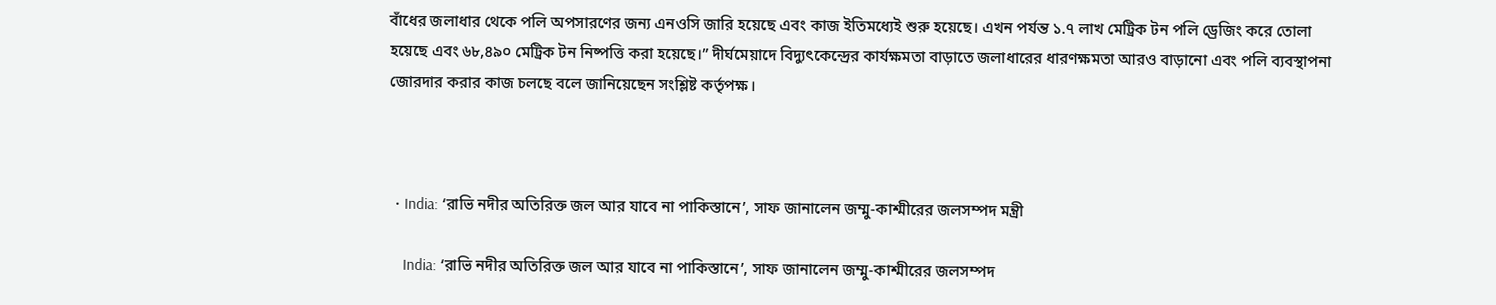বাঁধের জলাধার থেকে পলি অপসারণের জন্য এনওসি জারি হয়েছে এবং কাজ ইতিমধ্যেই শুরু হয়েছে। এখন পর্যন্ত ১.৭ লাখ মেট্রিক টন পলি ড্রেজিং করে তোলা হয়েছে এবং ৬৮,৪৯০ মেট্রিক টন নিষ্পত্তি করা হয়েছে।” দীর্ঘমেয়াদে বিদ্যুৎকেন্দ্রের কার্যক্ষমতা বাড়াতে জলাধারের ধারণক্ষমতা আরও বাড়ানো এবং পলি ব্যবস্থাপনা জোরদার করার কাজ চলছে বলে জানিয়েছেন সংশ্লিষ্ট কর্তৃপক্ষ।



  • India: ‘রাভি নদীর অতিরিক্ত জল আর যাবে না পাকিস্তানে’, সাফ জানালেন জম্মু-কাশ্মীরের জলসম্পদ মন্ত্রী

    India: ‘রাভি নদীর অতিরিক্ত জল আর যাবে না পাকিস্তানে’, সাফ জানালেন জম্মু-কাশ্মীরের জলসম্পদ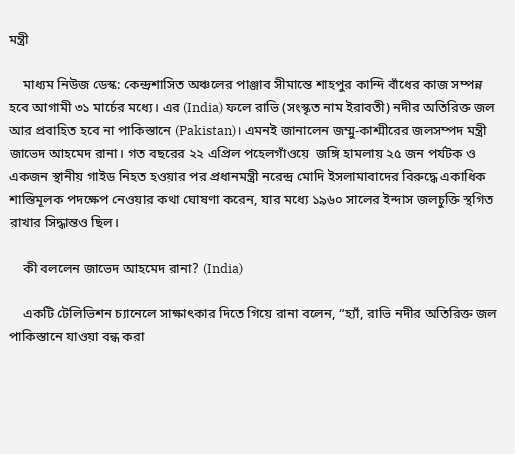মন্ত্রী

    মাধ্যম নিউজ ডেস্ক: কেন্দ্রশাসিত অঞ্চলের পাঞ্জাব সীমান্তে শাহপুর কান্দি বাঁধের কাজ সম্পন্ন হবে আগামী ৩১ মার্চের মধ্যে। এর (India) ফলে রাভি (সংস্কৃত নাম ইরাবতী) নদীর অতিরিক্ত জল আর প্রবাহিত হবে না পাকিস্তানে (Pakistan)। এমনই জানালেন জম্মু-কাশ্মীরের জলসম্পদ মন্ত্রী জাভেদ আহমেদ রানা। গত বছরের ২২ এপ্রিল পহেলগাঁওয়ে  জঙ্গি হামলায় ২৫ জন পর্যটক ও একজন স্থানীয় গাইড নিহত হওয়ার পর প্রধানমন্ত্রী নরেন্দ্র মোদি ইসলামাবাদের বিরুদ্ধে একাধিক শাস্তিমূলক পদক্ষেপ নেওয়ার কথা ঘোষণা করেন, যার মধ্যে ১৯৬০ সালের ইন্দাস জলচুক্তি স্থগিত রাখার সিদ্ধান্তও ছিল।

    কী বললেন জাভেদ আহমেদ রানা? (India)

    একটি টেলিভিশন চ্যানেলে সাক্ষাৎকার দিতে গিয়ে রানা বলেন, “হ্যাঁ, রাভি নদীর অতিরিক্ত জল পাকিস্তানে যাওয়া বন্ধ করা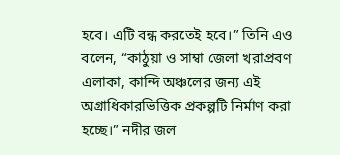হবে। এটি বন্ধ করতেই হবে।” তিনি এও বলেন, “কাঠুয়া ও সাম্বা জেলা খরাপ্রবণ এলাকা, কান্দি অঞ্চলের জন্য এই অগ্রাধিকারভিত্তিক প্রকল্পটি নির্মাণ করা হচ্ছে।” নদীর জল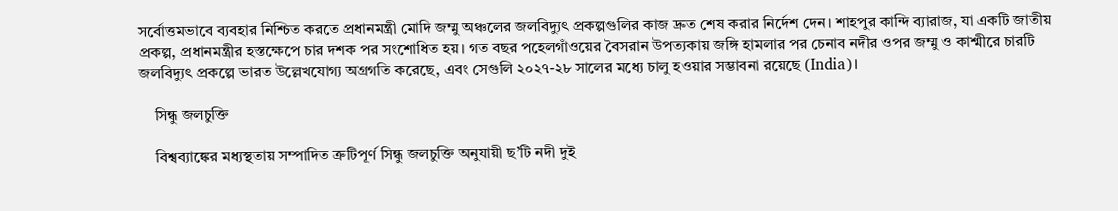সর্বোত্তমভাবে ব্যবহার নিশ্চিত করতে প্রধানমন্ত্রী মোদি জম্মু অঞ্চলের জলবিদ্যুৎ প্রকল্পগুলির কাজ দ্রুত শেষ করার নির্দেশ দেন। শাহপুর কান্দি ব্যারাজ, যা একটি জাতীয় প্রকল্প, প্রধানমন্ত্রীর হস্তক্ষেপে চার দশক পর সংশোধিত হয়। গত বছর পহেলগাঁওয়ের বৈসরান উপত্যকায় জঙ্গি হামলার পর চেনাব নদীর ওপর জম্মু ও কাশ্মীরে চারটি জলবিদ্যুৎ প্রকল্পে ভারত উল্লেখযোগ্য অগ্রগতি করেছে, এবং সেগুলি ২০২৭-২৮ সালের মধ্যে চালু হওয়ার সম্ভাবনা রয়েছে (India)।

    সিন্ধু জলচুক্তি

    বিশ্বব্যাঙ্কের মধ্যস্থতায় সম্পাদিত ত্রুটিপূর্ণ সিন্ধু জলচুক্তি অনুযায়ী ছ’টি নদী দুই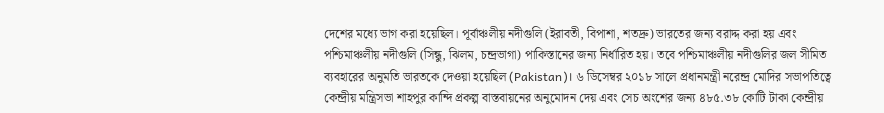দেশের মধ্যে ভাগ করা হয়েছিল। পূর্বাঞ্চলীয় নদীগুলি (ইরাবতী, বিপাশা, শতদ্রু) ভারতের জন্য বরাদ্দ করা হয় এবং পশ্চিমাঞ্চলীয় নদীগুলি (সিন্ধু, ঝিলম, চন্দ্রভাগা) পাকিস্তানের জন্য নির্ধারিত হয়। তবে পশ্চিমাঞ্চলীয় নদীগুলির জল সীমিত ব্যবহারের অনুমতি ভারতকে দেওয়া হয়েছিল (Pakistan)। ৬ ডিসেম্বর ২০১৮ সালে প্রধানমন্ত্রী নরেন্দ্র মোদির সভাপতিত্বে কেন্দ্রীয় মন্ত্রিসভা শাহপুর কান্দি প্রকল্প বাস্তবায়নের অনুমোদন দেয় এবং সেচ অংশের জন্য ৪৮৫.৩৮ কোটি টাকা কেন্দ্রীয়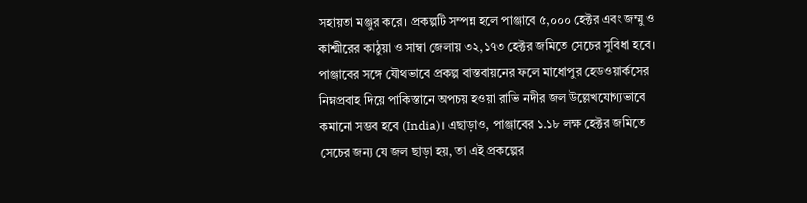সহায়তা মঞ্জুর করে। প্রকল্পটি সম্পন্ন হলে পাঞ্জাবে ৫,০০০ হেক্টর এবং জম্মু ও কাশ্মীরের কাঠুয়া ও সাম্বা জেলায় ৩২,১৭৩ হেক্টর জমিতে সেচের সুবিধা হবে। পাঞ্জাবের সঙ্গে যৌথভাবে প্রকল্প বাস্তবায়নের ফলে মাধোপুর হেডওয়ার্কসের নিম্নপ্রবাহ দিয়ে পাকিস্তানে অপচয় হওয়া রাভি নদীর জল উল্লেখযোগ্যভাবে কমানো সম্ভব হবে (India)। এছাড়াও, পাঞ্জাবের ১.১৮ লক্ষ হেক্টর জমিতে সেচের জন্য যে জল ছাড়া হয়, তা এই প্রকল্পের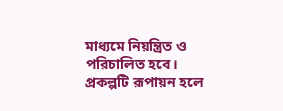মাধ্যমে নিয়ন্ত্রিত ও পরিচালিত হবে। প্রকল্পটি রূপায়ন হলে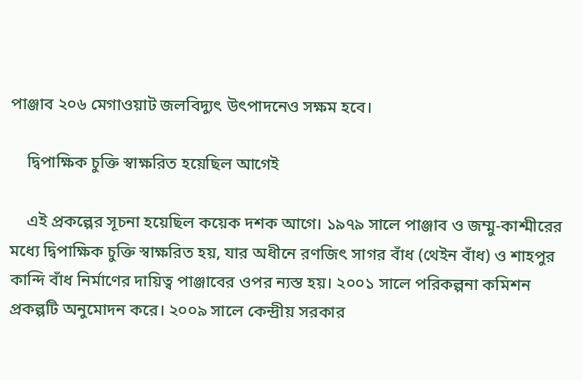পাঞ্জাব ২০৬ মেগাওয়াট জলবিদ্যুৎ উৎপাদনেও সক্ষম হবে।

    দ্বিপাক্ষিক চুক্তি স্বাক্ষরিত হয়েছিল আগেই

    এই প্রকল্পের সূচনা হয়েছিল কয়েক দশক আগে। ১৯৭৯ সালে পাঞ্জাব ও জম্মু-কাশ্মীরের মধ্যে দ্বিপাক্ষিক চুক্তি স্বাক্ষরিত হয়, যার অধীনে রণজিৎ সাগর বাঁধ (থেইন বাঁধ) ও শাহপুর কান্দি বাঁধ নির্মাণের দায়িত্ব পাঞ্জাবের ওপর ন্যস্ত হয়। ২০০১ সালে পরিকল্পনা কমিশন প্রকল্পটি অনুমোদন করে। ২০০৯ সালে কেন্দ্রীয় সরকার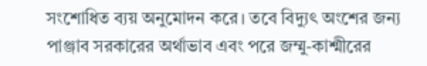সংশোধিত ব্যয় অনুমোদন করে। তবে বিদ্যুৎ অংশের জন্য পাঞ্জাব সরকারের অর্থাভাব এবং পরে জম্মু-কাশ্মীরের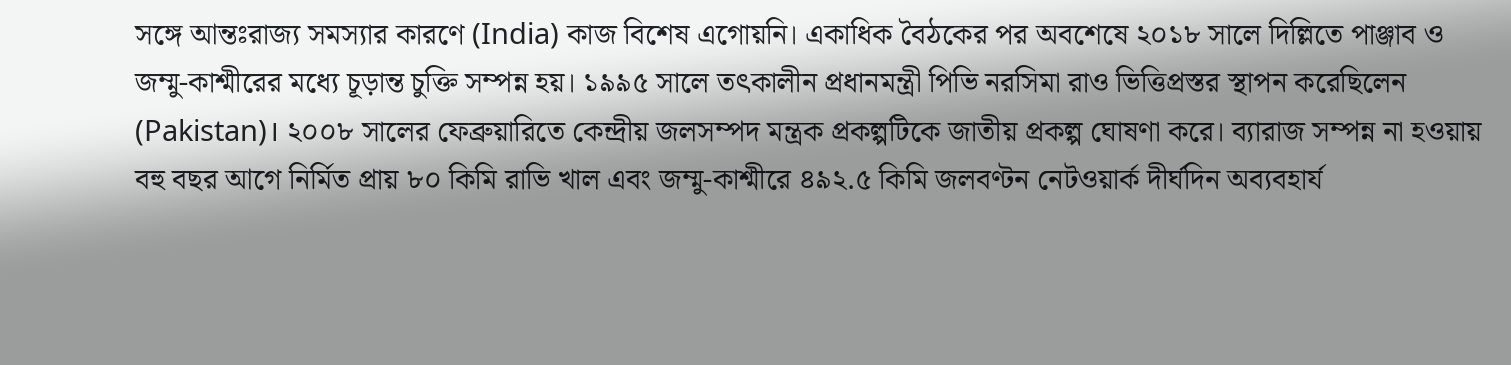সঙ্গে আন্তঃরাজ্য সমস্যার কারণে (India) কাজ বিশেষ এগোয়নি। একাধিক বৈঠকের পর অবশেষে ২০১৮ সালে দিল্লিতে পাঞ্জাব ও জম্মু-কাশ্মীরের মধ্যে চূড়ান্ত চুক্তি সম্পন্ন হয়। ১৯৯৫ সালে তৎকালীন প্রধানমন্ত্রী পিভি নরসিমা রাও ভিত্তিপ্রস্তর স্থাপন করেছিলেন (Pakistan)। ২০০৮ সালের ফেব্রুয়ারিতে কেন্দ্রীয় জলসম্পদ মন্ত্রক প্রকল্পটিকে জাতীয় প্রকল্প ঘোষণা করে। ব্যারাজ সম্পন্ন না হওয়ায় বহু বছর আগে নির্মিত প্রায় ৮০ কিমি রাভি খাল এবং জম্মু-কাশ্মীরে ৪৯২.৫ কিমি জলবণ্টন নেটওয়ার্ক দীর্ঘদিন অব্যবহার্য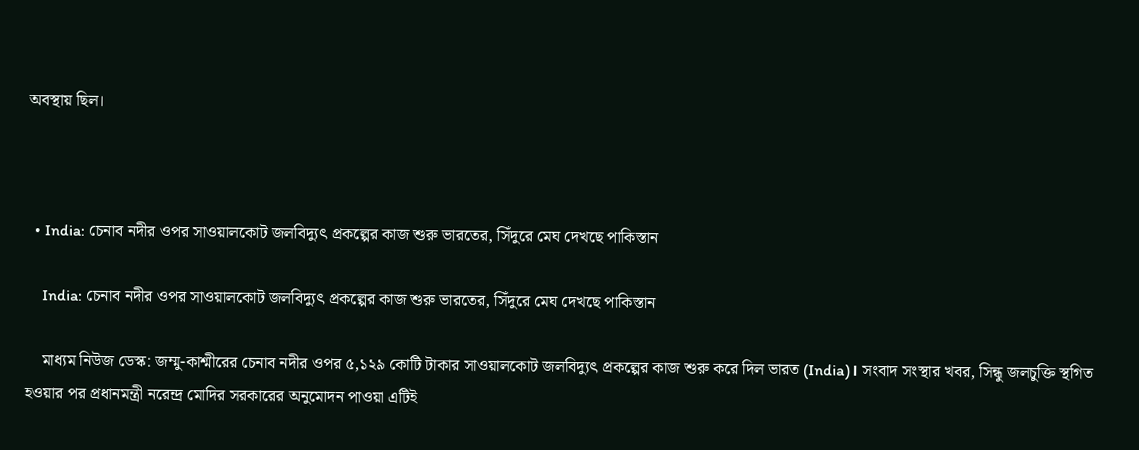অবস্থায় ছিল।



  • India: চেনাব নদীর ওপর সাওয়ালকোট জলবিদ্যুৎ প্রকল্পের কাজ শুরু ভারতের, সিঁদুরে মেঘ দেখছে পাকিস্তান

    India: চেনাব নদীর ওপর সাওয়ালকোট জলবিদ্যুৎ প্রকল্পের কাজ শুরু ভারতের, সিঁদুরে মেঘ দেখছে পাকিস্তান

    মাধ্যম নিউজ ডেস্ক: জম্মু-কাশ্মীরের চেনাব নদীর ওপর ৫,১২৯ কোটি টাকার সাওয়ালকোট জলবিদ্যুৎ প্রকল্পের কাজ শুরু করে দিল ভারত (India)। সংবাদ সংস্থার খবর, সিন্ধু জলচুক্তি স্থগিত হওয়ার পর প্রধানমন্ত্রী নরেন্দ্র মোদির সরকারের অনুমোদন পাওয়া এটিই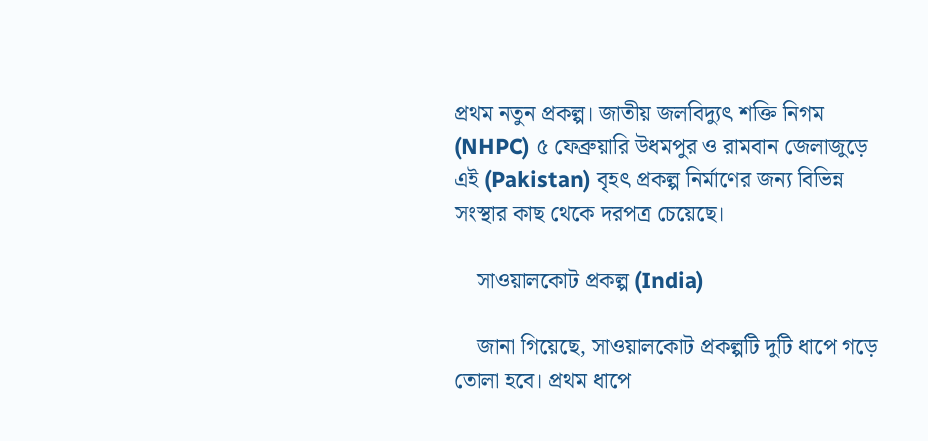প্রথম নতুন প্রকল্প। জাতীয় জলবিদ্যুৎ শক্তি নিগম (NHPC) ৫ ফেব্রুয়ারি উধমপুর ও রামবান জেলাজুড়ে এই (Pakistan) বৃহৎ প্রকল্প নির্মাণের জন্য বিভিন্ন সংস্থার কাছ থেকে দরপত্র চেয়েছে।

    সাওয়ালকোট প্রকল্প (India)

    জানা গিয়েছে, সাওয়ালকোট প্রকল্পটি দুটি ধাপে গড়ে তোলা হবে। প্রথম ধাপে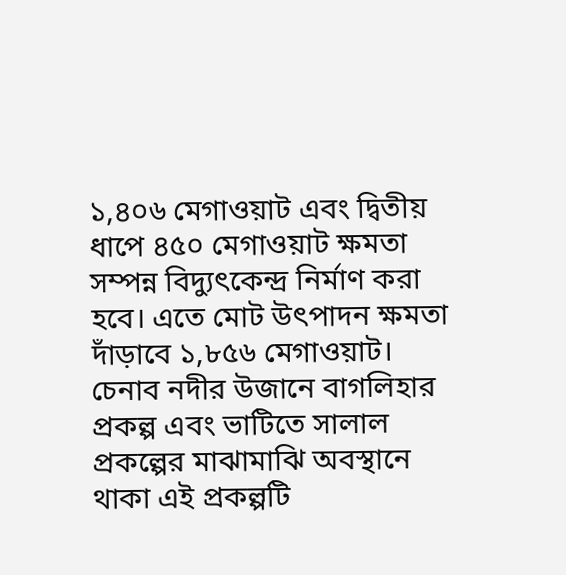১,৪০৬ মেগাওয়াট এবং দ্বিতীয় ধাপে ৪৫০ মেগাওয়াট ক্ষমতা সম্পন্ন বিদ্যুৎকেন্দ্র নির্মাণ করা হবে। এতে মোট উৎপাদন ক্ষমতা দাঁড়াবে ১,৮৫৬ মেগাওয়াট। চেনাব নদীর উজানে বাগলিহার প্রকল্প এবং ভাটিতে সালাল প্রকল্পের মাঝামাঝি অবস্থানে থাকা এই প্রকল্পটি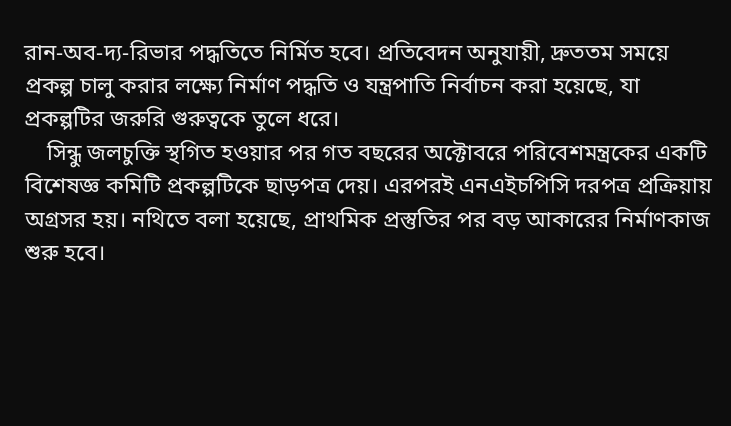রান-অব-দ্য-রিভার পদ্ধতিতে নির্মিত হবে। প্রতিবেদন অনুযায়ী, দ্রুততম সময়ে প্রকল্প চালু করার লক্ষ্যে নির্মাণ পদ্ধতি ও যন্ত্রপাতি নির্বাচন করা হয়েছে, যা প্রকল্পটির জরুরি গুরুত্বকে তুলে ধরে।
    সিন্ধু জলচুক্তি স্থগিত হওয়ার পর গত বছরের অক্টোবরে পরিবেশমন্ত্রকের একটি বিশেষজ্ঞ কমিটি প্রকল্পটিকে ছাড়পত্র দেয়। এরপরই এনএইচপিসি দরপত্র প্রক্রিয়ায় অগ্রসর হয়। নথিতে বলা হয়েছে, প্রাথমিক প্রস্তুতির পর বড় আকারের নির্মাণকাজ শুরু হবে।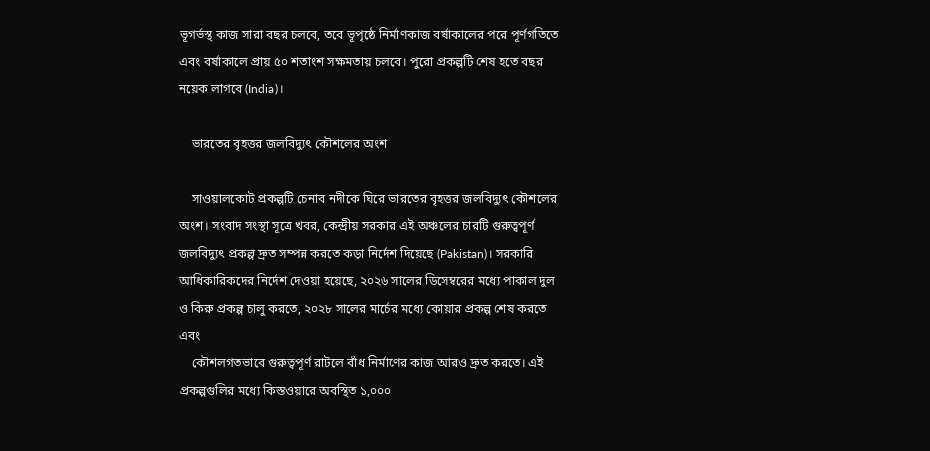ভূগর্ভস্থ কাজ সারা বছর চলবে, তবে ভূপৃষ্ঠে নির্মাণকাজ বর্ষাকালের পরে পূর্ণগতিতে এবং বর্ষাকালে প্রায় ৫০ শতাংশ সক্ষমতায় চলবে। পুরো প্রকল্পটি শেষ হতে বছর নয়েক লাগবে (India)।

    ভারতের বৃহত্তর জলবিদ্যুৎ কৌশলের অংশ

    সাওয়ালকোট প্রকল্পটি চেনাব নদীকে ঘিরে ভারতের বৃহত্তর জলবিদ্যুৎ কৌশলের অংশ। সংবাদ সংস্থা সূত্রে খবর, কেন্দ্রীয় সরকার এই অঞ্চলের চারটি গুরুত্বপূর্ণ জলবিদ্যুৎ প্রকল্প দ্রুত সম্পন্ন করতে কড়া নির্দেশ দিয়েছে (Pakistan)। সরকারি আধিকারিকদের নির্দেশ দেওয়া হয়েছে, ২০২৬ সালের ডিসেম্বরের মধ্যে পাকাল দুল ও কিরু প্রকল্প চালু করতে, ২০২৮ সালের মার্চের মধ্যে কোয়ার প্রকল্প শেষ করতে এবং
    কৌশলগতভাবে গুরুত্বপূর্ণ রাটলে বাঁধ নির্মাণের কাজ আরও দ্রুত করতে। এই প্রকল্পগুলির মধ্যে কিস্তওয়ারে অবস্থিত ১,০০০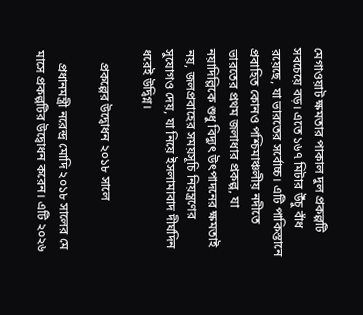মেগাওয়াট ক্ষমতার পাকাল দুল প্রকল্পটি সবচেয়ে বড়। এতে ১৬৭ মিটার উঁচু বাঁধ রয়েছে, যা ভারতের সর্বোচ্চ। এটি পাকিস্তানে প্রবাহিত কোনও পশ্চিমাঞ্চলীয় নদীতে ভারতের প্রথম জলাধার প্রকল্প, যা নয়াদিল্লিকে শুধু বিদ্যুৎ উৎপাদনের ক্ষমতাই নয়, জলপ্রবাহের সময়সূচি নিয়ন্ত্রণের সুযোগও দেয়, যা নিয়ে ইসলামাবাদ দীর্ঘদিন ধরেই উদ্বিগ্ন।

    প্রকল্পের উদ্বোধন ২০১৮ সালে

    প্রধানমন্ত্রী নরেন্দ্র মোদি ২০১৮ সালের মে মাসে প্রকল্পটির উদ্বোধন করেন। এটি ২০২৬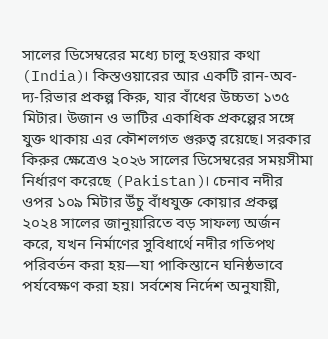সালের ডিসেম্বরের মধ্যে চালু হওয়ার কথা (India)। কিস্তওয়ারের আর একটি রান-অব-দ্য-রিভার প্রকল্প কিরু, যার বাঁধের উচ্চতা ১৩৫ মিটার। উজান ও ভাটির একাধিক প্রকল্পের সঙ্গে যুক্ত থাকায় এর কৌশলগত গুরুত্ব রয়েছে। সরকার কিরুর ক্ষেত্রেও ২০২৬ সালের ডিসেম্বরের সময়সীমা নির্ধারণ করেছে (Pakistan)। চেনাব নদীর ওপর ১০৯ মিটার উঁচু বাঁধযুক্ত কোয়ার প্রকল্প ২০২৪ সালের জানুয়ারিতে বড় সাফল্য অর্জন করে, যখন নির্মাণের সুবিধার্থে নদীর গতিপথ পরিবর্তন করা হয়—যা পাকিস্তানে ঘনিষ্ঠভাবে পর্যবেক্ষণ করা হয়। সর্বশেষ নির্দেশ অনুযায়ী,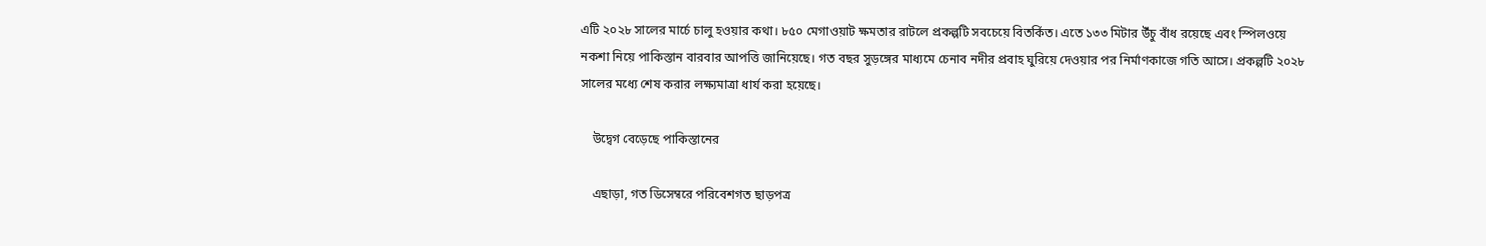এটি ২০২৮ সালের মার্চে চালু হওয়ার কথা। ৮৫০ মেগাওয়াট ক্ষমতার রাটলে প্রকল্পটি সবচেয়ে বিতর্কিত। এতে ১৩৩ মিটার উঁচু বাঁধ রয়েছে এবং স্পিলওয়ে নকশা নিয়ে পাকিস্তান বারবার আপত্তি জানিয়েছে। গত বছর সুড়ঙ্গের মাধ্যমে চেনাব নদীর প্রবাহ ঘুরিয়ে দেওয়ার পর নির্মাণকাজে গতি আসে। প্রকল্পটি ২০২৮ সালের মধ্যে শেষ করার লক্ষ্যমাত্রা ধার্য করা হয়েছে।

    উদ্বেগ বেড়েছে পাকিস্তানের

    এছাড়া, গত ডিসেম্বরে পরিবেশগত ছাড়পত্র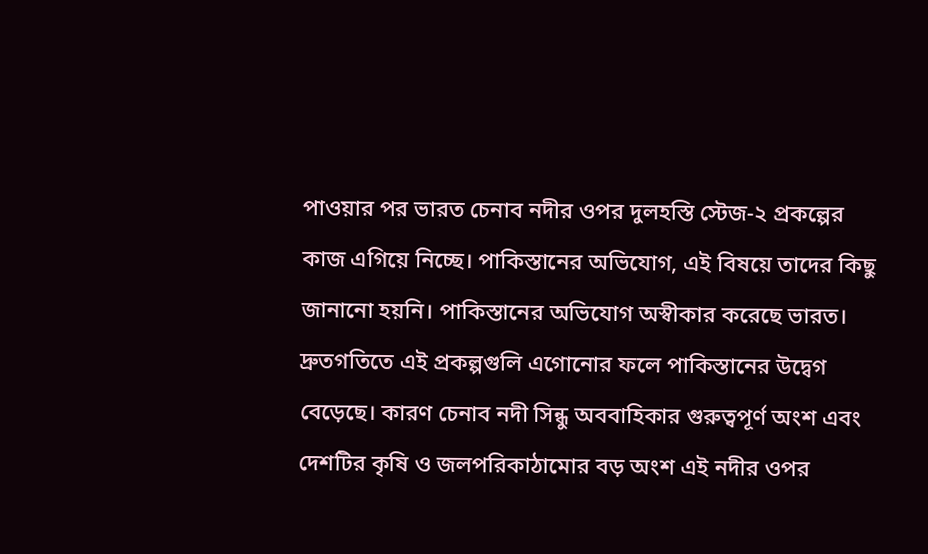পাওয়ার পর ভারত চেনাব নদীর ওপর দুলহস্তি স্টেজ-২ প্রকল্পের কাজ এগিয়ে নিচ্ছে। পাকিস্তানের অভিযোগ, এই বিষয়ে তাদের কিছু জানানো হয়নি। পাকিস্তানের অভিযোগ অস্বীকার করেছে ভারত। দ্রুতগতিতে এই প্রকল্পগুলি এগোনোর ফলে পাকিস্তানের উদ্বেগ বেড়েছে। কারণ চেনাব নদী সিন্ধু অববাহিকার গুরুত্বপূর্ণ অংশ এবং দেশটির কৃষি ও জলপরিকাঠামোর বড় অংশ এই নদীর ওপর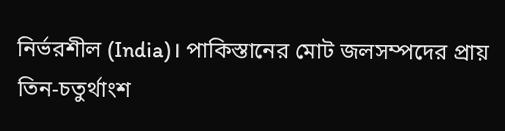নির্ভরশীল (India)। পাকিস্তানের মোট জলসম্পদের প্রায় তিন-চতুর্থাংশ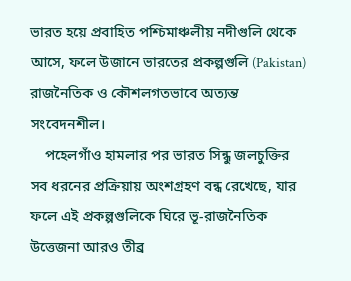ভারত হয়ে প্রবাহিত পশ্চিমাঞ্চলীয় নদীগুলি থেকে আসে, ফলে উজানে ভারতের প্রকল্পগুলি (Pakistan) রাজনৈতিক ও কৌশলগতভাবে অত্যন্ত সংবেদনশীল।
    পহেলগাঁও হামলার পর ভারত সিন্ধু জলচুক্তির সব ধরনের প্রক্রিয়ায় অংশগ্রহণ বন্ধ রেখেছে, যার ফলে এই প্রকল্পগুলিকে ঘিরে ভূ-রাজনৈতিক উত্তেজনা আরও তীব্র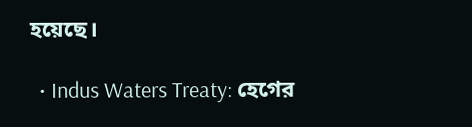হয়েছে।

  • Indus Waters Treaty: হেগের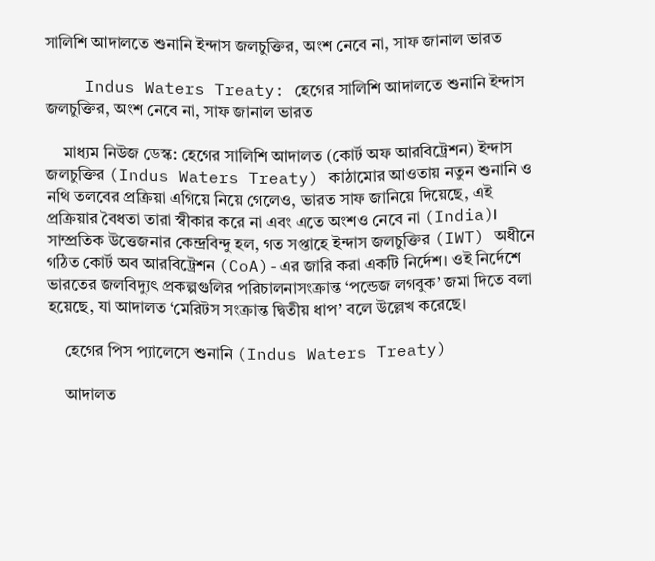সালিশি আদালতে শুনানি ইন্দাস জলচুক্তির, অংশ নেবে না, সাফ জানাল ভারত

    Indus Waters Treaty: হেগের সালিশি আদালতে শুনানি ইন্দাস জলচুক্তির, অংশ নেবে না, সাফ জানাল ভারত

    মাধ্যম নিউজ ডেস্ক: হেগের সালিশি আদালত (কোর্ট অফ আরবিট্রেশন) ইন্দাস জলচুক্তির (Indus Waters Treaty) কাঠামোর আওতায় নতুন শুনানি ও নথি তলবের প্রক্রিয়া এগিয়ে নিয়ে গেলেও, ভারত সাফ জানিয়ে দিয়েছে, এই প্রক্রিয়ার বৈধতা তারা স্বীকার করে না এবং এতে অংশও নেবে না (India)। সাম্প্রতিক উত্তেজনার কেন্দ্রবিন্দু হল, গত সপ্তাহে ইন্দাস জলচুক্তির (IWT) অধীনে গঠিত কোর্ট অব আরবিট্রেশন (CoA)-এর জারি করা একটি নির্দেশ। ওই নির্দেশে ভারতের জলবিদ্যুৎ প্রকল্পগুলির পরিচালনাসংক্রান্ত ‘পন্ডেজ লগবুক’ জমা দিতে বলা হয়েছে, যা আদালত ‘মেরিটস সংক্রান্ত দ্বিতীয় ধাপ’ বলে উল্লেখ করেছে।

    হেগের পিস প্যালেসে শুনানি (Indus Waters Treaty)

    আদালত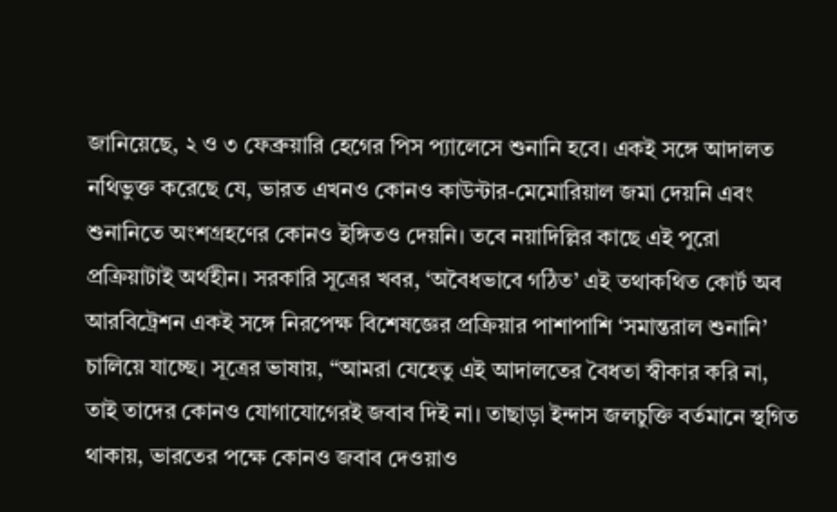জানিয়েছে, ২ ও ৩ ফেব্রুয়ারি হেগের পিস প্যালেসে শুনানি হবে। একই সঙ্গে আদালত নথিভুক্ত করেছে যে, ভারত এখনও কোনও কাউন্টার-মেমোরিয়াল জমা দেয়নি এবং শুনানিতে অংশগ্রহণের কোনও ইঙ্গিতও দেয়নি। তবে নয়াদিল্লির কাছে এই পুরো প্রক্রিয়াটাই অর্থহীন। সরকারি সূত্রের খবর, ‘অবৈধভাবে গঠিত’ এই তথাকথিত কোর্ট অব আরবিট্রেশন একই সঙ্গে নিরপেক্ষ বিশেষজ্ঞের প্রক্রিয়ার পাশাপাশি ‘সমান্তরাল শুনানি’ চালিয়ে যাচ্ছে। সূত্রের ভাষায়, “আমরা যেহেতু এই আদালতের বৈধতা স্বীকার করি না, তাই তাদের কোনও যোগাযোগেরই জবাব দিই না। তাছাড়া ইন্দাস জলচুক্তি বর্তমানে স্থগিত থাকায়, ভারতের পক্ষে কোনও জবাব দেওয়াও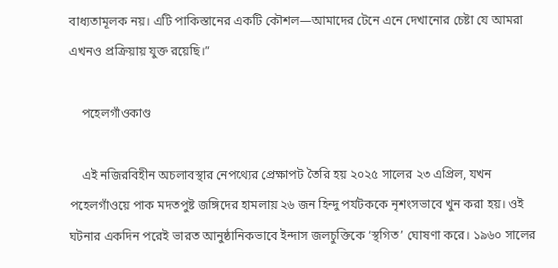বাধ্যতামূলক নয়। এটি পাকিস্তানের একটি কৌশল—আমাদের টেনে এনে দেখানোর চেষ্টা যে আমরা এখনও প্রক্রিয়ায় যুক্ত রয়েছি।”

    পহেলগাঁওকাণ্ড

    এই নজিরবিহীন অচলাবস্থার নেপথ্যের প্রেক্ষাপট তৈরি হয় ২০২৫ সালের ২৩ এপ্রিল, যখন পহেলগাঁওয়ে পাক মদতপুষ্ট জঙ্গিদের হামলায় ২৬ জন হিন্দু পর্যটককে নৃশংসভাবে খুন করা হয়। ওই ঘটনার একদিন পরেই ভারত আনুষ্ঠানিকভাবে ইন্দাস জলচুক্তিকে ‘স্থগিত’ ঘোষণা করে। ১৯৬০ সালের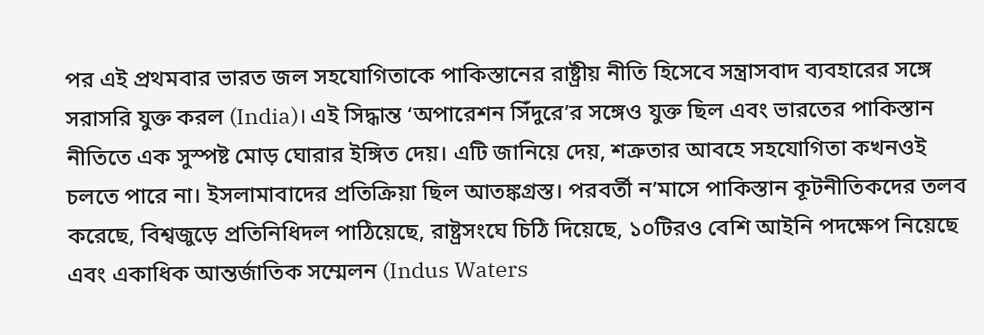পর এই প্রথমবার ভারত জল সহযোগিতাকে পাকিস্তানের রাষ্ট্রীয় নীতি হিসেবে সন্ত্রাসবাদ ব্যবহারের সঙ্গে সরাসরি যুক্ত করল (India)। এই সিদ্ধান্ত ‘অপারেশন সিঁদুরে’র সঙ্গেও যুক্ত ছিল এবং ভারতের পাকিস্তান নীতিতে এক সুস্পষ্ট মোড় ঘোরার ইঙ্গিত দেয়। এটি জানিয়ে দেয়, শত্রুতার আবহে সহযোগিতা কখনওই চলতে পারে না। ইসলামাবাদের প্রতিক্রিয়া ছিল আতঙ্কগ্রস্ত। পরবর্তী ন’মাসে পাকিস্তান কূটনীতিকদের তলব করেছে, বিশ্বজুড়ে প্রতিনিধিদল পাঠিয়েছে, রাষ্ট্রসংঘে চিঠি দিয়েছে, ১০টিরও বেশি আইনি পদক্ষেপ নিয়েছে এবং একাধিক আন্তর্জাতিক সম্মেলন (Indus Waters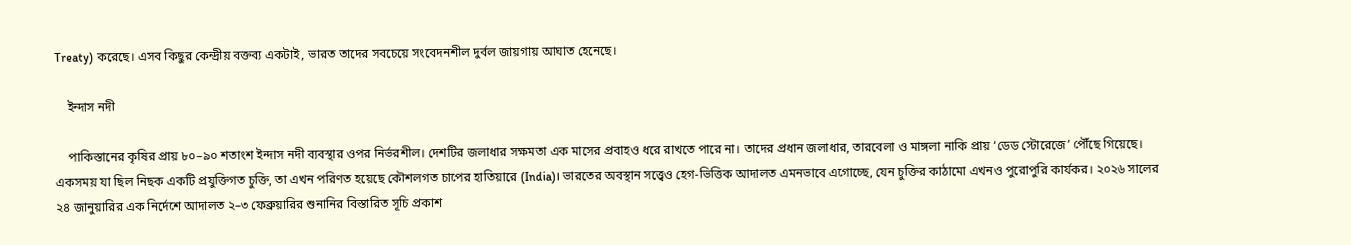Treaty) করেছে। এসব কিছুর কেন্দ্রীয় বক্তব্য একটাই, ভারত তাদের সবচেয়ে সংবেদনশীল দুর্বল জায়গায় আঘাত হেনেছে।

    ইন্দাস নদী

    পাকিস্তানের কৃষির প্রায় ৮০–৯০ শতাংশ ইন্দাস নদী ব্যবস্থার ওপর নির্ভরশীল। দেশটির জলাধার সক্ষমতা এক মাসের প্রবাহও ধরে রাখতে পারে না। তাদের প্রধান জলাধার, তারবেলা ও মাঙ্গলা নাকি প্রায় ‘ডেড স্টোরেজে’ পৌঁছে গিয়েছে। একসময় যা ছিল নিছক একটি প্রযুক্তিগত চুক্তি, তা এখন পরিণত হয়েছে কৌশলগত চাপের হাতিয়ারে (India)। ভারতের অবস্থান সত্ত্বেও হেগ-ভিত্তিক আদালত এমনভাবে এগোচ্ছে, যেন চুক্তির কাঠামো এখনও পুরোপুরি কার্যকর। ২০২৬ সালের ২৪ জানুয়ারির এক নির্দেশে আদালত ২–৩ ফেব্রুয়ারির শুনানির বিস্তারিত সূচি প্রকাশ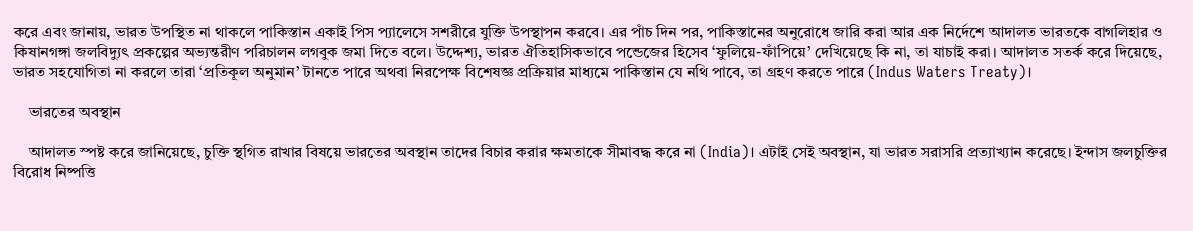করে এবং জানায়, ভারত উপস্থিত না থাকলে পাকিস্তান একাই পিস প্যালেসে সশরীরে যুক্তি উপস্থাপন করবে। এর পাঁচ দিন পর, পাকিস্তানের অনুরোধে জারি করা আর এক নির্দেশে আদালত ভারতকে বাগলিহার ও কিষানগঙ্গা জলবিদ্যুৎ প্রকল্পের অভ্যন্তরীণ পরিচালন লগবুক জমা দিতে বলে। উদ্দেশ্য, ভারত ঐতিহাসিকভাবে পন্ডেজের হিসেব ‘ফুলিয়ে-ফাঁপিয়ে’ দেখিয়েছে কি না, তা যাচাই করা। আদালত সতর্ক করে দিয়েছে, ভারত সহযোগিতা না করলে তারা ‘প্রতিকূল অনুমান’ টানতে পারে অথবা নিরপেক্ষ বিশেষজ্ঞ প্রক্রিয়ার মাধ্যমে পাকিস্তান যে নথি পাবে, তা গ্রহণ করতে পারে (Indus Waters Treaty)।

    ভারতের অবস্থান

    আদালত স্পষ্ট করে জানিয়েছে, চুক্তি স্থগিত রাখার বিষয়ে ভারতের অবস্থান তাদের বিচার করার ক্ষমতাকে সীমাবদ্ধ করে না (India)। এটাই সেই অবস্থান, যা ভারত সরাসরি প্রত্যাখ্যান করেছে। ইন্দাস জলচুক্তির বিরোধ নিষ্পত্তি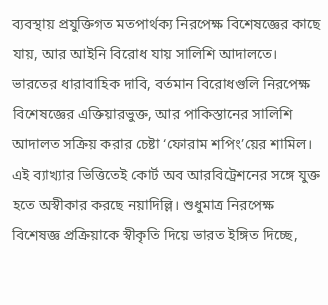ব্যবস্থায় প্রযুক্তিগত মতপার্থক্য নিরপেক্ষ বিশেষজ্ঞের কাছে যায়, আর আইনি বিরোধ যায় সালিশি আদালতে। ভারতের ধারাবাহিক দাবি, বর্তমান বিরোধগুলি নিরপেক্ষ বিশেষজ্ঞের এক্তিয়ারভুক্ত, আর পাকিস্তানের সালিশি আদালত সক্রিয় করার চেষ্টা ‘ফোরাম শপিং’য়ের শামিল। এই ব্যাখ্যার ভিত্তিতেই কোর্ট অব আরবিট্রেশনের সঙ্গে যুক্ত হতে অস্বীকার করছে নয়াদিল্লি। শুধুমাত্র নিরপেক্ষ বিশেষজ্ঞ প্রক্রিয়াকে স্বীকৃতি দিয়ে ভারত ইঙ্গিত দিচ্ছে,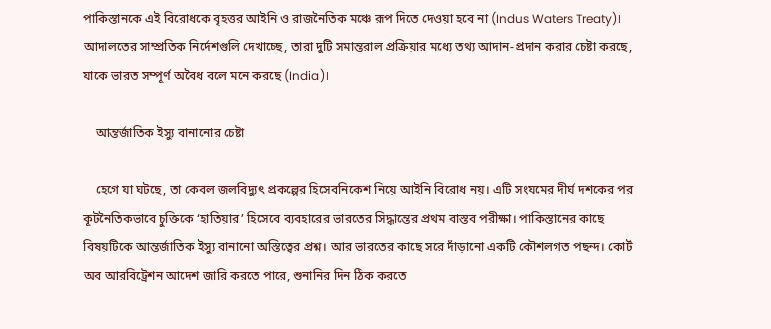পাকিস্তানকে এই বিরোধকে বৃহত্তর আইনি ও রাজনৈতিক মঞ্চে রূপ দিতে দেওয়া হবে না (Indus Waters Treaty)। আদালতের সাম্প্রতিক নির্দেশগুলি দেখাচ্ছে, তারা দুটি সমান্তরাল প্রক্রিয়ার মধ্যে তথ্য আদান-প্রদান করার চেষ্টা করছে, যাকে ভারত সম্পূর্ণ অবৈধ বলে মনে করছে (India)।

    আন্তর্জাতিক ইস্যু বানানোর চেষ্টা

    হেগে যা ঘটছে, তা কেবল জলবিদ্যুৎ প্রকল্পের হিসেবনিকেশ নিয়ে আইনি বিরোধ নয়। এটি সংযমের দীর্ঘ দশকের পর কূটনৈতিকভাবে চুক্তিকে ‘হাতিয়ার’ হিসেবে ব্যবহারের ভারতের সিদ্ধান্তের প্রথম বাস্তব পরীক্ষা। পাকিস্তানের কাছে বিষয়টিকে আন্তর্জাতিক ইস্যু বানানো অস্তিত্বের প্রশ্ন। আর ভারতের কাছে সরে দাঁড়ানো একটি কৌশলগত পছন্দ। কোর্ট অব আরবিট্রেশন আদেশ জারি করতে পারে, শুনানির দিন ঠিক করতে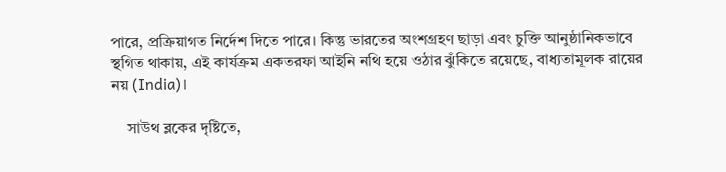পারে, প্রক্রিয়াগত নির্দেশ দিতে পারে। কিন্তু ভারতের অংশগ্রহণ ছাড়া এবং চুক্তি আনুষ্ঠানিকভাবে স্থগিত থাকায়, এই কার্যক্রম একতরফা আইনি নথি হয়ে ওঠার ঝুঁকিতে রয়েছে, বাধ্যতামূলক রায়ের নয় (India)।

    সাউথ ব্লকের দৃষ্টিতে,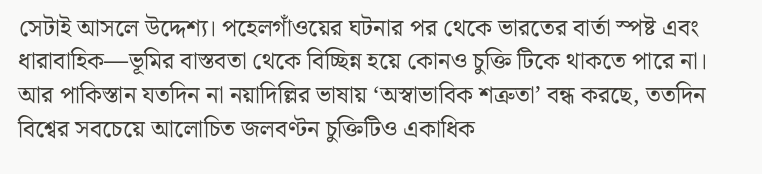সেটাই আসলে উদ্দেশ্য। পহেলগাঁওয়ের ঘটনার পর থেকে ভারতের বার্তা স্পষ্ট এবং ধারাবাহিক—ভূমির বাস্তবতা থেকে বিচ্ছিন্ন হয়ে কোনও চুক্তি টিকে থাকতে পারে না। আর পাকিস্তান যতদিন না নয়াদিল্লির ভাষায় ‘অস্বাভাবিক শত্রুতা’ বন্ধ করছে, ততদিন বিশ্বের সবচেয়ে আলোচিত জলবণ্টন চুক্তিটিও একাধিক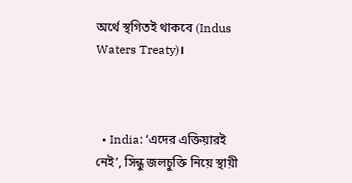অর্থে স্থগিতই থাকবে (Indus Waters Treaty)।



  • India: ‘এদের এক্তিয়ারই নেই’, সিন্ধু জলচুক্তি নিয়ে স্থায়ী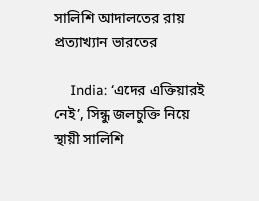সালিশি আদালতের রায় প্রত্যাখ্যান ভারতের

    India: ‘এদের এক্তিয়ারই নেই’, সিন্ধু জলচুক্তি নিয়ে স্থায়ী সালিশি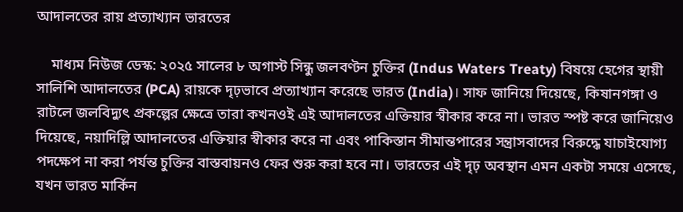আদালতের রায় প্রত্যাখ্যান ভারতের

    মাধ্যম নিউজ ডেস্ক: ২০২৫ সালের ৮ অগাস্ট সিন্ধু জলবণ্টন চুক্তির (Indus Waters Treaty) বিষয়ে হেগের স্থায়ী সালিশি আদালতের (PCA) রায়কে দৃঢ়ভাবে প্রত্যাখ্যান করেছে ভারত (India)। সাফ জানিয়ে দিয়েছে, কিষানগঙ্গা ও রাটলে জলবিদ্যুৎ প্রকল্পের ক্ষেত্রে তারা কখনওই এই আদালতের এক্তিয়ার স্বীকার করে না। ভারত স্পষ্ট করে জানিয়েও দিয়েছে, নয়াদিল্লি আদালতের এক্তিয়ার স্বীকার করে না এবং পাকিস্তান সীমান্তপারের সন্ত্রাসবাদের বিরুদ্ধে যাচাইযোগ্য পদক্ষেপ না করা পর্যন্ত চুক্তির বাস্তবায়নও ফের শুরু করা হবে না। ভারতের এই দৃঢ় অবস্থান এমন একটা সময়ে এসেছে, যখন ভারত মার্কিন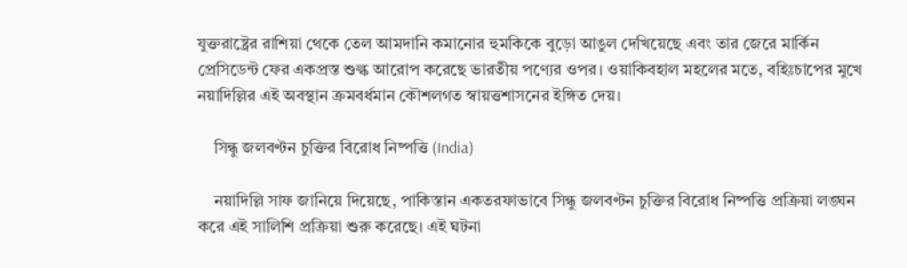যুক্তরাষ্ট্রের রাশিয়া থেকে তেল আমদানি কমানোর হুমকিকে বুড়ো আঙুল দেখিয়েছে এবং তার জেরে মার্কিন প্রেসিডেন্ট ফের একপ্রস্ত শুল্ক আরোপ করেছে ভারতীয় পণ্যের ওপর। ওয়াকিবহাল মহলের মতে, বহিঃচাপের মুখে নয়াদিল্লির এই অবস্থান ক্রমবর্ধমান কৌশলগত স্বায়ত্তশাসনের ইঙ্গিত দেয়।

    সিন্ধু জলবণ্টন চুক্তির বিরোধ নিষ্পত্তি (India)

    নয়াদিল্লি সাফ জানিয়ে দিয়েছে, পাকিস্তান একতরফাভাবে সিন্ধু জলবণ্টন চুক্তির বিরোধ নিষ্পত্তি প্রক্রিয়া লঙ্ঘন করে এই সালিশি প্রক্রিয়া শুরু করেছে। এই ঘটনা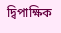দ্বিপাক্ষিক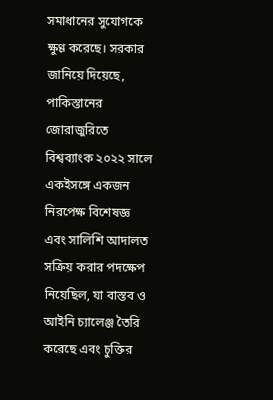সমাধানের সুযোগকে ক্ষুণ্ণ করেছে। সরকার জানিয়ে দিয়েছে, পাকিস্তানের জোরাজুরিতে বিশ্বব্যাংক ২০২২ সালে একইসঙ্গে একজন নিরপেক্ষ বিশেষজ্ঞ এবং সালিশি আদালত সক্রিয় করার পদক্ষেপ নিয়েছিল, যা বাস্তব ও আইনি চ্যালেঞ্জ তৈরি করেছে এবং চুক্তির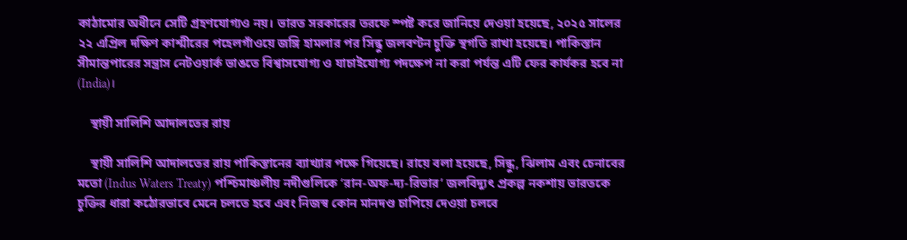কাঠামোর অধীনে সেটি গ্রহণযোগ্যও নয়। ভারত সরকারের তরফে স্পষ্ট করে জানিয়ে দেওয়া হয়েছে, ২০২৫ সালের ২২ এপ্রিল দক্ষিণ কাশ্মীরের পহেলগাঁওয়ে জঙ্গি হামলার পর সিন্ধু জলবণ্টন চুক্তি স্থগতি রাখা হয়েছে। পাকিস্তান সীমান্তপারের সন্ত্রাস নেটওয়ার্ক ভাঙতে বিশ্বাসযোগ্য ও যাচাইযোগ্য পদক্ষেপ না করা পর্যন্ত এটি ফের কার্যকর হবে না (India)।

    স্থায়ী সালিশি আদালতের রায়

    স্থায়ী সালিশি আদালতের রায় পাকিস্তানের ব্যাখ্যার পক্ষে গিয়েছে। রায়ে বলা হয়েছে, সিন্ধু, ঝিলাম এবং চেনাবের মতো (Indus Waters Treaty) পশ্চিমাঞ্চলীয় নদীগুলিকে ‘রান-অফ-দ্য-রিভার’ জলবিদ্যুৎ প্রকল্প নকশায় ভারতকে চুক্তির ধারা কঠোরভাবে মেনে চলতে হবে এবং নিজস্ব কোন মানদণ্ড চাপিয়ে দেওয়া চলবে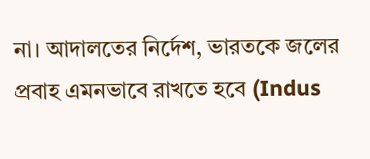না। আদালতের নির্দেশ, ভারতকে জলের প্রবাহ এমনভাবে রাখতে হবে (Indus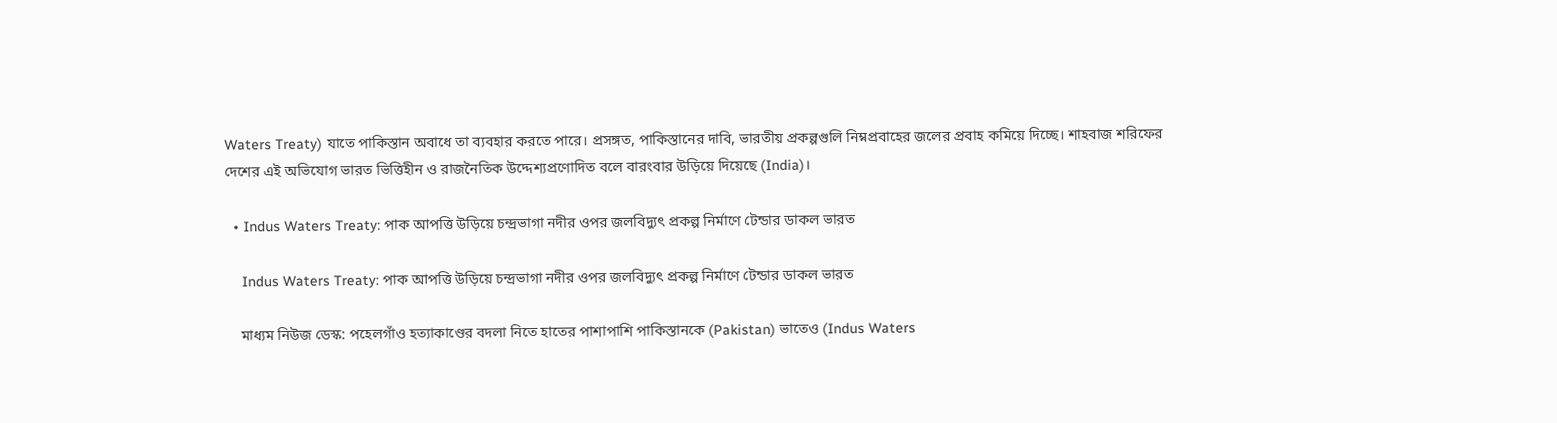Waters Treaty) যাতে পাকিস্তান অবাধে তা ব্যবহার করতে পারে। প্রসঙ্গত, পাকিস্তানের দাবি, ভারতীয় প্রকল্পগুলি নিম্নপ্রবাহের জলের প্রবাহ কমিয়ে দিচ্ছে। শাহবাজ শরিফের দেশের এই অভিযোগ ভারত ভিত্তিহীন ও রাজনৈতিক উদ্দেশ্যপ্রণোদিত বলে বারংবার উড়িয়ে দিয়েছে (India)।

  • Indus Waters Treaty: পাক আপত্তি উড়িয়ে চন্দ্রভাগা নদীর ওপর জলবিদ্যুৎ প্রকল্প নির্মাণে টেন্ডার ডাকল ভারত

    Indus Waters Treaty: পাক আপত্তি উড়িয়ে চন্দ্রভাগা নদীর ওপর জলবিদ্যুৎ প্রকল্প নির্মাণে টেন্ডার ডাকল ভারত

    মাধ্যম নিউজ ডেস্ক: পহেলগাঁও হত্যাকাণ্ডের বদলা নিতে হাতের পাশাপাশি পাকিস্তানকে (Pakistan) ভাতেও (Indus Waters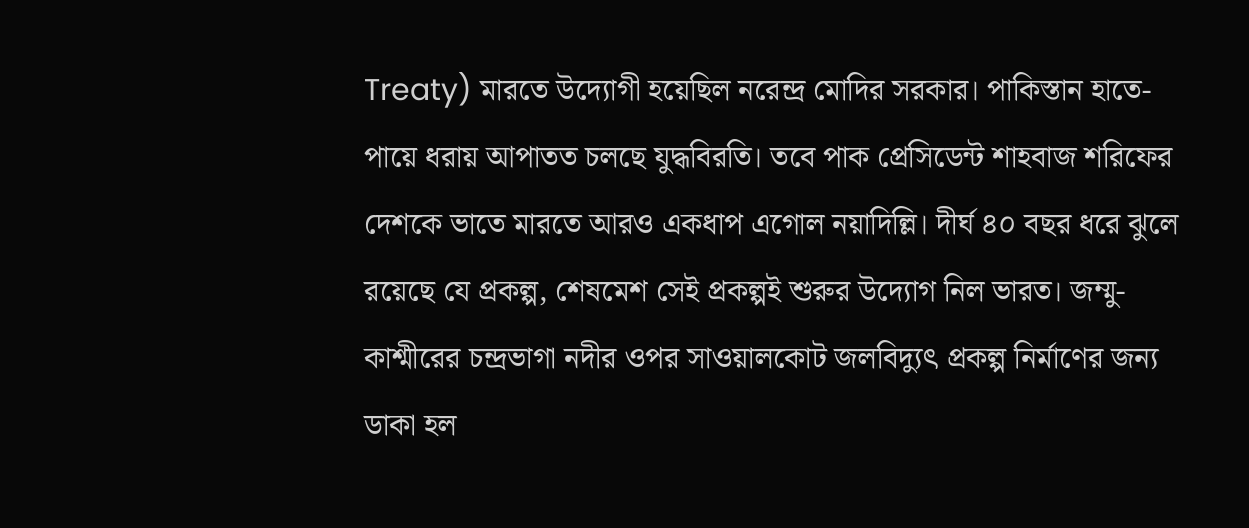Treaty) মারতে উদ্যোগী হয়েছিল নরেন্দ্র মোদির সরকার। পাকিস্তান হাতে-পায়ে ধরায় আপাতত চলছে যুদ্ধবিরতি। তবে পাক প্রেসিডেন্ট শাহবাজ শরিফের দেশকে ভাতে মারতে আরও একধাপ এগোল নয়াদিল্লি। দীর্ঘ ৪০ বছর ধরে ঝুলে রয়েছে যে প্রকল্প, শেষমেশ সেই প্রকল্পই শুরুর উদ্যোগ নিল ভারত। জম্মু-কাশ্মীরের চন্দ্রভাগা নদীর ওপর সাওয়ালকোট জলবিদ্যুৎ প্রকল্প নির্মাণের জন্য ডাকা হল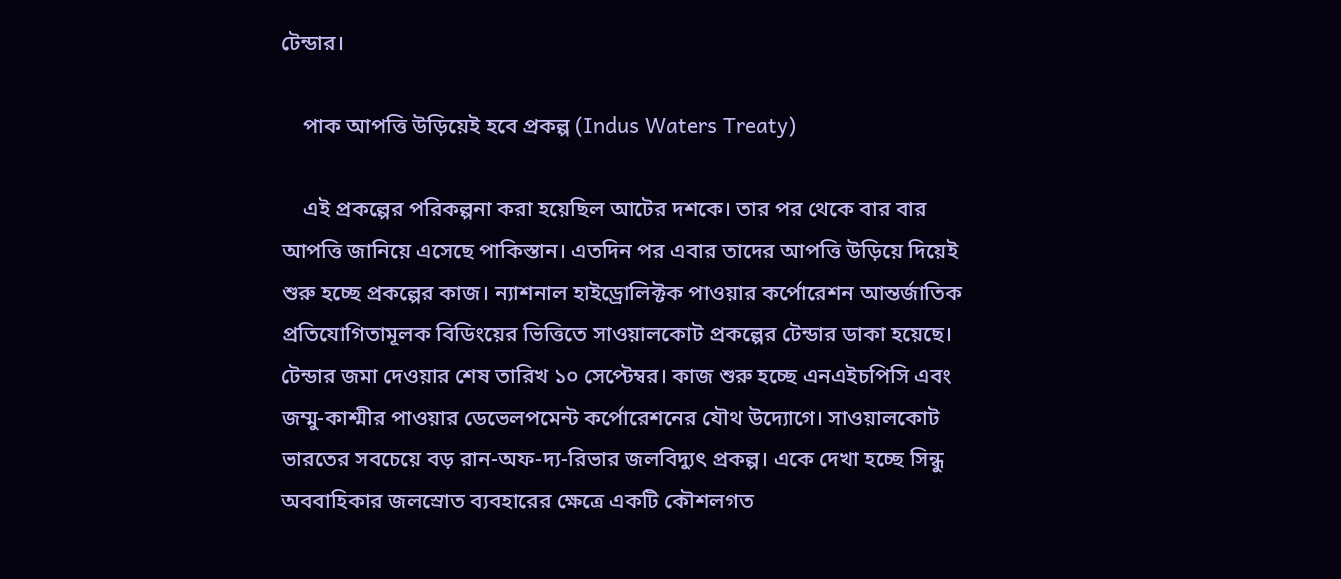টেন্ডার।

    পাক আপত্তি উড়িয়েই হবে প্রকল্প (Indus Waters Treaty)

    এই প্রকল্পের পরিকল্পনা করা হয়েছিল আটের দশকে। তার পর থেকে বার বার আপত্তি জানিয়ে এসেছে পাকিস্তান। এতদিন পর এবার তাদের আপত্তি উড়িয়ে দিয়েই শুরু হচ্ছে প্রকল্পের কাজ। ন্যাশনাল হাইড্রোলিক্টক পাওয়ার কর্পোরেশন আন্তর্জাতিক প্রতিযোগিতামূলক বিডিংয়ের ভিত্তিতে সাওয়ালকোট প্রকল্পের টেন্ডার ডাকা হয়েছে। টেন্ডার জমা দেওয়ার শেষ তারিখ ১০ সেপ্টেম্বর। কাজ শুরু হচ্ছে এনএইচপিসি এবং জম্মু-কাশ্মীর পাওয়ার ডেভেলপমেন্ট কর্পোরেশনের যৌথ উদ্যোগে। সাওয়ালকোট ভারতের সবচেয়ে বড় রান-অফ-দ্য-রিভার জলবিদ্যুৎ প্রকল্প। একে দেখা হচ্ছে সিন্ধু অববাহিকার জলস্রোত ব্যবহারের ক্ষেত্রে একটি কৌশলগত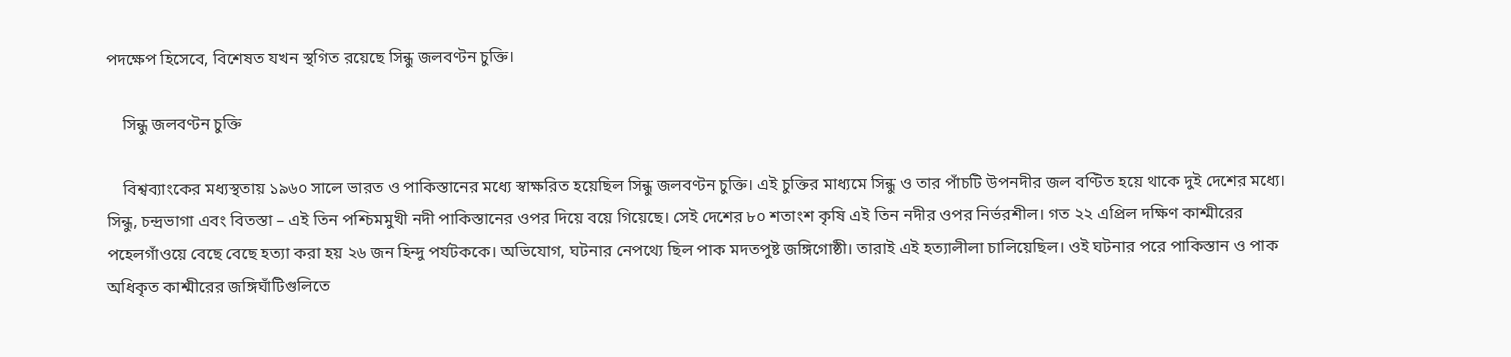পদক্ষেপ হিসেবে, বিশেষত যখন স্থগিত রয়েছে সিন্ধু জলবণ্টন চুক্তি।

    সিন্ধু জলবণ্টন চুক্তি

    বিশ্বব্যাংকের মধ্যস্থতায় ১৯৬০ সালে ভারত ও পাকিস্তানের মধ্যে স্বাক্ষরিত হয়েছিল সিন্ধু জলবণ্টন চুক্তি। এই চুক্তির মাধ্যমে সিন্ধু ও তার পাঁচটি উপনদীর জল বণ্টিত হয়ে থাকে দুই দেশের মধ্যে। সিন্ধু, চন্দ্রভাগা এবং বিতস্তা – এই তিন পশ্চিমমুখী নদী পাকিস্তানের ওপর দিয়ে বয়ে গিয়েছে। সেই দেশের ৮০ শতাংশ কৃষি এই তিন নদীর ওপর নির্ভরশীল। গত ২২ এপ্রিল দক্ষিণ কাশ্মীরের পহেলগাঁওয়ে বেছে বেছে হত্যা করা হয় ২৬ জন হিন্দু পর্যটককে। অভিযোগ, ঘটনার নেপথ্যে ছিল পাক মদতপুষ্ট জঙ্গিগোষ্ঠী। তারাই এই হত্যালীলা চালিয়েছিল। ওই ঘটনার পরে পাকিস্তান ও পাক অধিকৃত কাশ্মীরের জঙ্গিঘাঁটিগুলিতে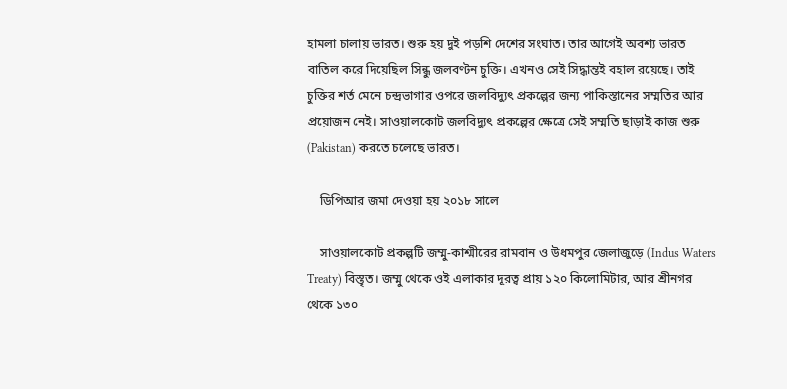হামলা চালায় ভারত। শুরু হয় দুই পড়শি দেশের সংঘাত। তার আগেই অবশ্য ভারত বাতিল করে দিয়েছিল সিন্ধু জলবণ্টন চুক্তি। এখনও সেই সিদ্ধান্তই বহাল রয়েছে। তাই চুক্তির শর্ত মেনে চন্দ্রভাগার ওপরে জলবিদ্যুৎ প্রকল্পের জন্য পাকিস্তানের সম্মতির আর প্রয়োজন নেই। সাওয়ালকোট জলবিদ্যুৎ প্রকল্পের ক্ষেত্রে সেই সম্মতি ছাড়াই কাজ শুরু (Pakistan) করতে চলেছে ভারত।

    ডিপিআর জমা দেওয়া হয় ২০১৮ সালে

    সাওয়ালকোট প্রকল্পটি জম্মু-কাশ্মীরের রামবান ও উধমপুর জেলাজুড়ে (Indus Waters Treaty) বিস্তৃত। জম্মু থেকে ওই এলাকার দূরত্ব প্রায় ১২০ কিলোমিটার, আর শ্রীনগর থেকে ১৩০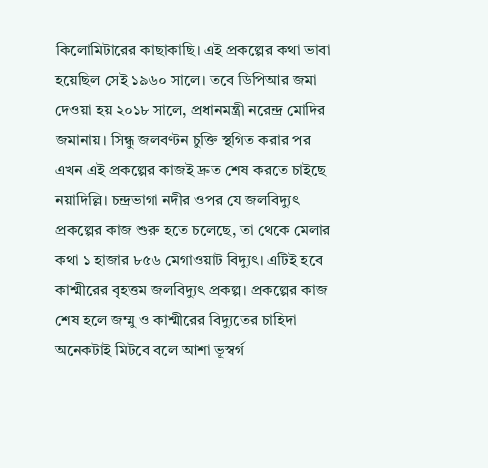কিলোমিটারের কাছাকাছি। এই প্রকল্পের কথা ভাবা হয়েছিল সেই ১৯৬০ সালে। তবে ডিপিআর জমা দেওয়া হয় ২০১৮ সালে, প্রধানমন্ত্রী নরেন্দ্র মোদির জমানায়। সিন্ধু জলবণ্টন চুক্তি স্থগিত করার পর এখন এই প্রকল্পের কাজই দ্রুত শেষ করতে চাইছে নয়াদিল্লি। চন্দ্রভাগা নদীর ওপর যে জলবিদ্যুৎ প্রকল্পের কাজ শুরু হতে চলেছে, তা থেকে মেলার কথা ১ হাজার ৮৫৬ মেগাওয়াট বিদ্যুৎ। এটিই হবে কাশ্মীরের বৃহত্তম জলবিদ্যুৎ প্রকল্প। প্রকল্পের কাজ শেষ হলে জম্মু ও কাশ্মীরের বিদ্যুতের চাহিদা অনেকটাই মিটবে বলে আশা ভূস্বর্গ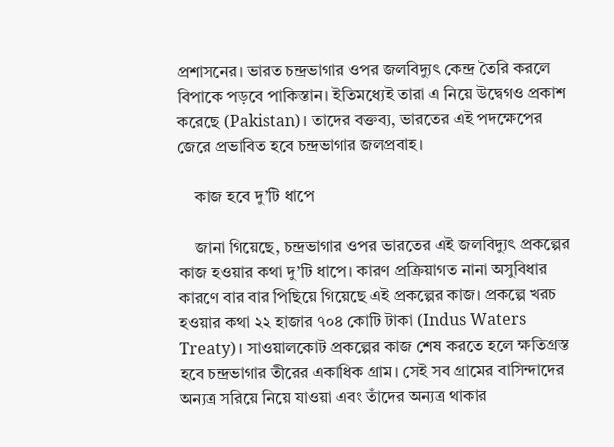প্রশাসনের। ভারত চন্দ্রভাগার ওপর জলবিদ্যুৎ কেন্দ্র তৈরি করলে বিপাকে পড়বে পাকিস্তান। ইতিমধ্যেই তারা এ নিয়ে উদ্বেগও প্রকাশ করেছে (Pakistan)। তাদের বক্তব্য, ভারতের এই পদক্ষেপের জেরে প্রভাবিত হবে চন্দ্রভাগার জলপ্রবাহ।

    কাজ হবে দু’টি ধাপে

    জানা গিয়েছে, চন্দ্রভাগার ওপর ভারতের এই জলবিদ্যুৎ প্রকল্পের কাজ হওয়ার কথা দু’টি ধাপে। কারণ প্রক্রিয়াগত নানা অসুবিধার কারণে বার বার পিছিয়ে গিয়েছে এই প্রকল্পের কাজ। প্রকল্পে খরচ হওয়ার কথা ২২ হাজার ৭০৪ কোটি টাকা (Indus Waters Treaty)। সাওয়ালকোট প্রকল্পের কাজ শেষ করতে হলে ক্ষতিগ্রস্ত হবে চন্দ্রভাগার তীরের একাধিক গ্রাম। সেই সব গ্রামের বাসিন্দাদের অন্যত্র সরিয়ে নিয়ে যাওয়া এবং তাঁদের অন্যত্র থাকার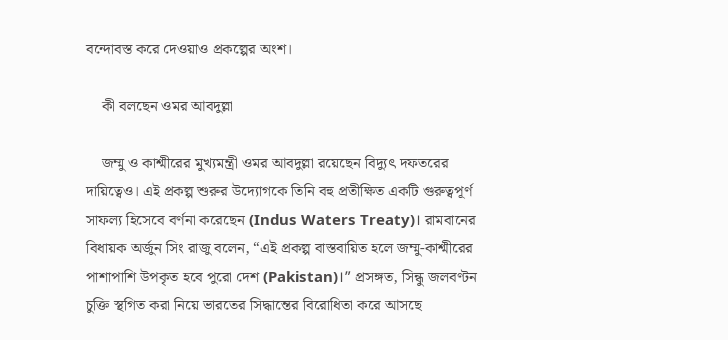বন্দোবস্ত করে দেওয়াও প্রকল্পের অংশ।

    কী বলছেন ওমর আবদুল্লা

    জম্মু ও কাশ্মীরের মুখ্যমন্ত্রী ওমর আবদুল্লা রয়েছেন বিদ্যুৎ দফতরের দায়িত্বেও। এই প্রকল্প শুরুর উদ্যোগকে তিনি বহু প্রতীক্ষিত একটি গুরুত্বপূর্ণ সাফল্য হিসেবে বর্ণনা করেছেন (Indus Waters Treaty)। রামবানের বিধায়ক অর্জুন সিং রাজু বলেন, “এই প্রকল্প বাস্তবায়িত হলে জম্মু-কাশ্মীরের পাশাপাশি উপকৃত হবে পুরো দেশ (Pakistan)।” প্রসঙ্গত, সিন্ধু জলবণ্টন চুক্তি স্থগিত করা নিয়ে ভারতের সিদ্ধান্তের বিরোধিতা করে আসছে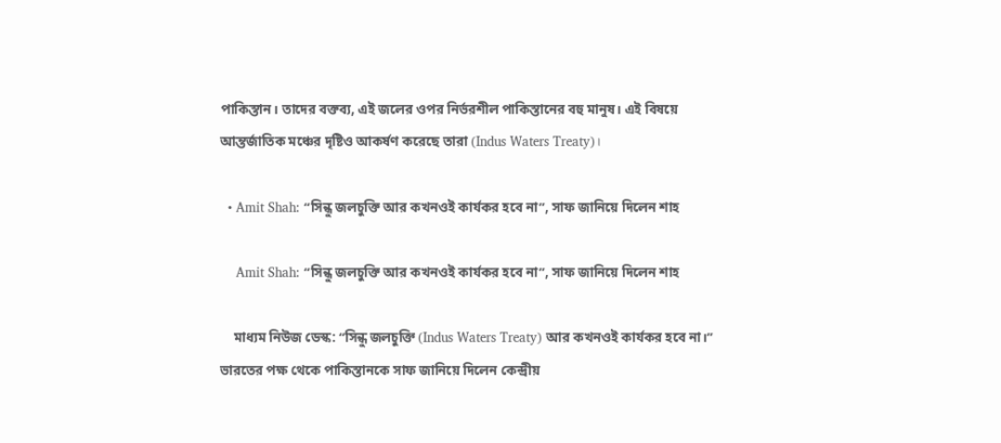পাকিস্তান। তাদের বক্তব্য, এই জলের ওপর নির্ভরশীল পাকিস্তানের বহু মানুষ। এই বিষয়ে আন্তর্জাতিক মঞ্চের দৃষ্টিও আকর্ষণ করেছে তারা (Indus Waters Treaty)।

  • Amit Shah: “সিন্ধু জলচুক্তি আর কখনওই কার্যকর হবে না”, সাফ জানিয়ে দিলেন শাহ

    Amit Shah: “সিন্ধু জলচুক্তি আর কখনওই কার্যকর হবে না”, সাফ জানিয়ে দিলেন শাহ

    মাধ্যম নিউজ ডেস্ক: “সিন্ধু জলচুক্তি (Indus Waters Treaty) আর কখনওই কার্যকর হবে না।” ভারতের পক্ষ থেকে পাকিস্তানকে সাফ জানিয়ে দিলেন কেন্দ্রীয়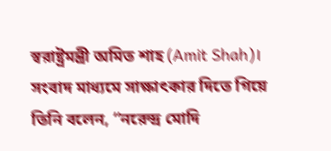স্বরাষ্ট্রমন্ত্রী অমিত শাহ (Amit Shah)। সংবাদ মাধ্যমে সাক্ষাৎকার দিতে গিয়ে তিনি বলেন, “নরেন্দ্র মোদি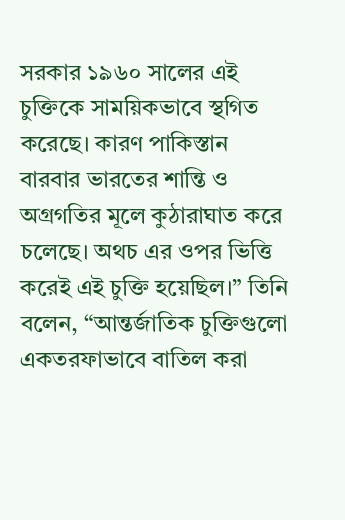সরকার ১৯৬০ সালের এই চুক্তিকে সাময়িকভাবে স্থগিত করেছে। কারণ পাকিস্তান বারবার ভারতের শান্তি ও অগ্রগতির মূলে কুঠারাঘাত করে চলেছে। অথচ এর ওপর ভিত্তি করেই এই চুক্তি হয়েছিল।” তিনি বলেন, “আন্তর্জাতিক চুক্তিগুলো একতরফাভাবে বাতিল করা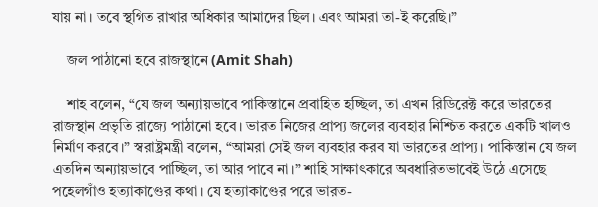যায় না। তবে স্থগিত রাখার অধিকার আমাদের ছিল। এবং আমরা তা-ই করেছি।”

    জল পাঠানো হবে রাজস্থানে (Amit Shah)

    শাহ বলেন, “যে জল অন্যায়ভাবে পাকিস্তানে প্রবাহিত হচ্ছিল, তা এখন রিডিরেক্ট করে ভারতের রাজস্থান প্রভৃতি রাজ্যে পাঠানো হবে। ভারত নিজের প্রাপ্য জলের ব্যবহার নিশ্চিত করতে একটি খালও নির্মাণ করবে।” স্বরাষ্ট্রমন্ত্রী বলেন, “আমরা সেই জল ব্যবহার করব যা ভারতের প্রাপ্য। পাকিস্তান যে জল এতদিন অন্যায়ভাবে পাচ্ছিল, তা আর পাবে না।” শাহি সাক্ষাৎকারে অবধারিতভাবেই উঠে এসেছে পহেলগাঁও হত্যাকাণ্ডের কথা। যে হত্যাকাণ্ডের পরে ভারত-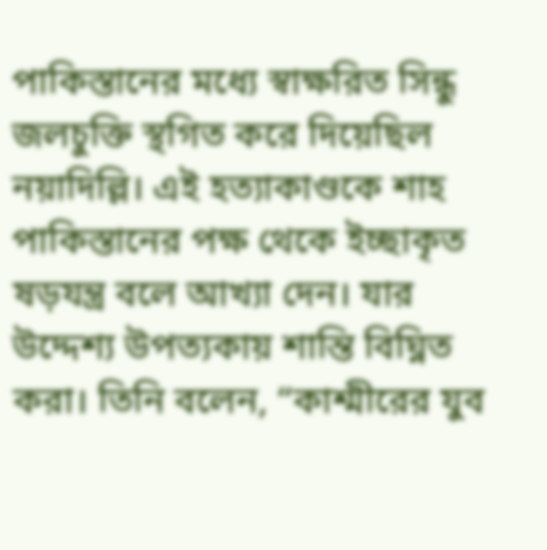পাকিস্তানের মধ্যে স্বাক্ষরিত সিন্ধু জলচুক্তি স্থগিত করে দিয়েছিল নয়াদিল্লি। এই হত্যাকাণ্ডকে শাহ পাকিস্তানের পক্ষ থেকে ইচ্ছাকৃত ষড়যন্ত্র বলে আখ্যা দেন। যার উদ্দেশ্য উপত্যকায় শান্তি বিঘ্নিত করা। তিনি বলেন, “কাশ্মীরের যুব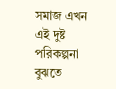সমাজ এখন এই দুষ্ট পরিকল্পনা বুঝতে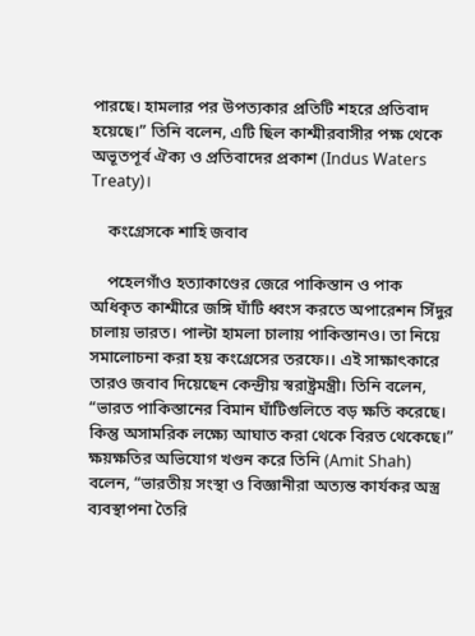পারছে। হামলার পর উপত্যকার প্রতিটি শহরে প্রতিবাদ হয়েছে।” তিনি বলেন, এটি ছিল কাশ্মীরবাসীর পক্ষ থেকে অভূতপূর্ব ঐক্য ও প্রতিবাদের প্রকাশ (Indus Waters Treaty)।

    কংগ্রেসকে শাহি জবাব

    পহেলগাঁও হত্যাকাণ্ডের জেরে পাকিস্তান ও পাক অধিকৃত কাশ্মীরে জঙ্গি ঘাঁটি ধ্বংস করতে অপারেশন সিঁদুর চালায় ভারত। পাল্টা হামলা চালায় পাকিস্তানও। তা নিয়ে সমালোচনা করা হয় কংগ্রেসের তরফে।। এই সাক্ষাৎকারে তারও জবাব দিয়েছেন কেন্দ্রীয় স্বরাষ্ট্রমন্ত্রী। তিনি বলেন, “ভারত পাকিস্তানের বিমান ঘাঁটিগুলিতে বড় ক্ষতি করেছে। কিন্তু অসামরিক লক্ষ্যে আঘাত করা থেকে বিরত থেকেছে।” ক্ষয়ক্ষতির অভিযোগ খণ্ডন করে তিনি (Amit Shah) বলেন, “ভারতীয় সংস্থা ও বিজ্ঞানীরা অত্যন্ত কার্যকর অস্ত্র ব্যবস্থাপনা তৈরি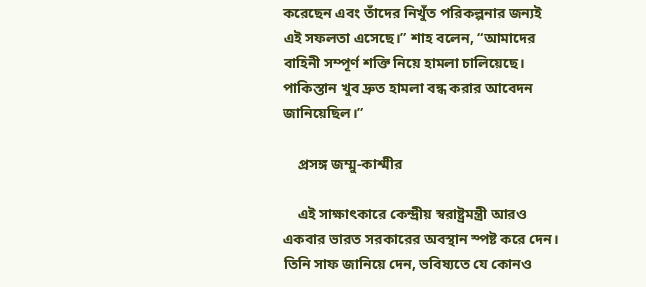করেছেন এবং তাঁদের নিখুঁত পরিকল্পনার জন্যই এই সফলতা এসেছে।” শাহ বলেন, “আমাদের বাহিনী সম্পূর্ণ শক্তি নিয়ে হামলা চালিয়েছে। পাকিস্তান খুব দ্রুত হামলা বন্ধ করার আবেদন জানিয়েছিল।”

    প্রসঙ্গ জম্মু-কাশ্মীর

    এই সাক্ষাৎকারে কেন্দ্রীয় স্বরাষ্ট্রমন্ত্রী আরও একবার ভারত সরকারের অবস্থান স্পষ্ট করে দেন। তিনি সাফ জানিয়ে দেন, ভবিষ্যতে যে কোনও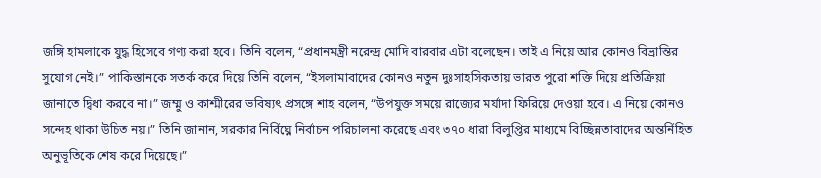জঙ্গি হামলাকে যুদ্ধ হিসেবে গণ্য করা হবে। তিনি বলেন, “প্রধানমন্ত্রী নরেন্দ্র মোদি বারবার এটা বলেছেন। তাই এ নিয়ে আর কোনও বিভ্রান্তির সুযোগ নেই।” পাকিস্তানকে সতর্ক করে দিয়ে তিনি বলেন, “ইসলামাবাদের কোনও নতুন দুঃসাহসিকতায় ভারত পুরো শক্তি দিয়ে প্রতিক্রিয়া জানাতে দ্বিধা করবে না।” জম্মু ও কাশ্মীরের ভবিষ্যৎ প্রসঙ্গে শাহ বলেন, “উপযুক্ত সময়ে রাজ্যের মর্যাদা ফিরিয়ে দেওয়া হবে। এ নিয়ে কোনও সন্দেহ থাকা উচিত নয়।” তিনি জানান, সরকার নির্বিঘ্নে নির্বাচন পরিচালনা করেছে এবং ৩৭০ ধারা বিলুপ্তির মাধ্যমে বিচ্ছিন্নতাবাদের অন্তর্নিহিত অনুভূতিকে শেষ করে দিয়েছে।”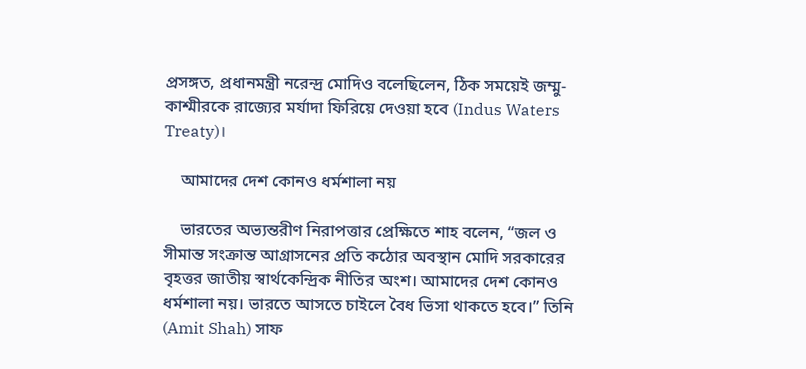প্রসঙ্গত, প্রধানমন্ত্রী নরেন্দ্র মোদিও বলেছিলেন, ঠিক সময়েই জম্মু-কাশ্মীরকে রাজ্যের মর্যাদা ফিরিয়ে দেওয়া হবে (Indus Waters Treaty)।

    আমাদের দেশ কোনও ধর্মশালা নয়

    ভারতের অভ্যন্তরীণ নিরাপত্তার প্রেক্ষিতে শাহ বলেন, “জল ও সীমান্ত সংক্রান্ত আগ্রাসনের প্রতি কঠোর অবস্থান মোদি সরকারের বৃহত্তর জাতীয় স্বার্থকেন্দ্রিক নীতির অংশ। আমাদের দেশ কোনও ধর্মশালা নয়। ভারতে আসতে চাইলে বৈধ ভিসা থাকতে হবে।” তিনি (Amit Shah) সাফ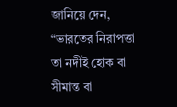জানিয়ে দেন, “ভারতের নিরাপত্তা তা নদীই হোক বা সীমান্ত বা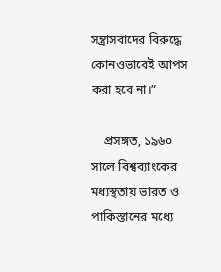সন্ত্রাসবাদের বিরুদ্ধে কোনওভাবেই আপস করা হবে না।”

    প্রসঙ্গত, ১৯৬০ সালে বিশ্বব্যাংকের মধ্যস্থতায় ভারত ও পাকিস্তানের মধ্যে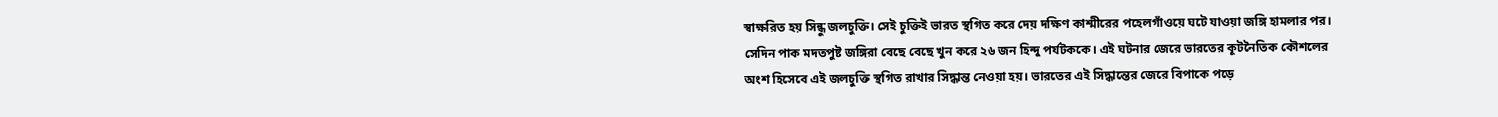স্বাক্ষরিত হয় সিন্ধু জলচুক্তি। সেই চুক্তিই ভারত স্থগিত করে দেয় দক্ষিণ কাশ্মীরের পহেলগাঁওয়ে ঘটে যাওয়া জঙ্গি হামলার পর। সেদিন পাক মদতপুষ্ট জঙ্গিরা বেছে বেছে খুন করে ২৬ জন হিন্দু পর্যটককে। এই ঘটনার জেরে ভারতের কূটনৈতিক কৌশলের অংশ হিসেবে এই জলচুক্তি স্থগিত রাখার সিদ্ধান্ত নেওয়া হয়। ভারতের এই সিদ্ধান্তের জেরে বিপাকে পড়ে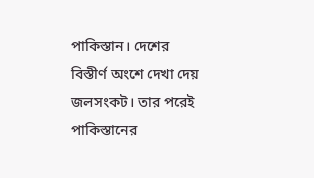পাকিস্তান। দেশের বিস্তীর্ণ অংশে দেখা দেয় জলসংকট। তার পরেই পাকিস্তানের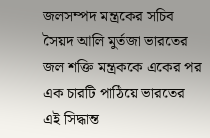জলসম্পদ মন্ত্রকের সচিব সৈয়দ আলি মুর্তজা ভারতের জল শক্তি মন্ত্রককে একের পর এক চারটি পাঠিয়ে ভারতের এই সিদ্ধান্ত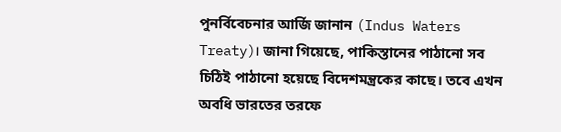পুনর্বিবেচনার আর্জি জানান (Indus Waters Treaty)। জানা গিয়েছে, পাকিস্তানের পাঠানো সব চিঠিই পাঠানো হয়েছে বিদেশমন্ত্রকের কাছে। তবে এখন অবধি ভারতের তরফে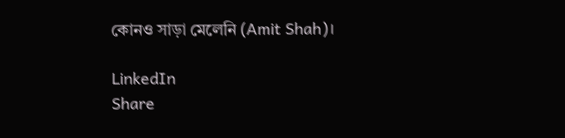কোনও সাড়া মেলেনি (Amit Shah)।

LinkedIn
Share